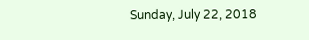Sunday, July 22, 2018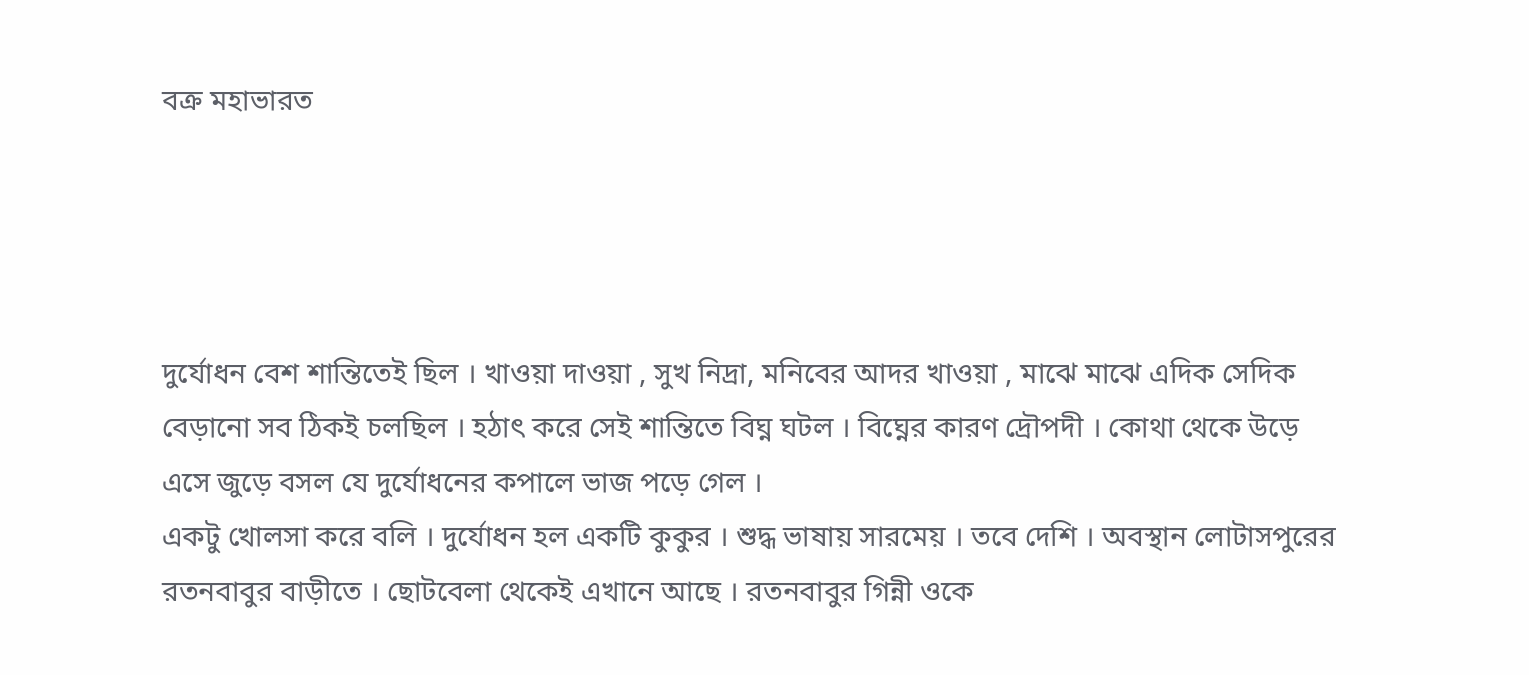বক্র মহাভারত




দুর্যোধন বেশ শান্তিতেই ছিল । খাওয়া দাওয়া , সুখ নিদ্রা, মনিবের আদর খাওয়া , মাঝে মাঝে এদিক সেদিক বেড়ানো সব ঠিকই চলছিল । হঠাৎ করে সেই শান্তিতে বিঘ্ন ঘটল । বিঘ্নের কারণ দ্রৌপদী । কোথা থেকে উড়ে এসে জুড়ে বসল যে দুর্যোধনের কপালে ভাজ পড়ে গেল ।
একটু খোলসা করে বলি । দুর্যোধন হল একটি কুকুর । শুদ্ধ ভাষায় সারমেয় । তবে দেশি । অবস্থান লোটাসপুরের রতনবাবুর বাড়ীতে । ছোটবেলা থেকেই এখানে আছে । রতনবাবুর গিন্নী ওকে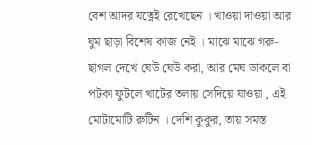বেশ আদর যত্নেই রেখেছেন । খাওয়া দাওয়া আর ঘুম ছাড়া বিশেষ কাজ নেই । মাঝে মাঝে গরু-ছাগল দেখে ঘেউ ঘেউ করা, আর মেঘ ডাকলে বা পটকা ফুটলে খাটের তলায় সেদিয়ে যাওয়া , এই মোটামোটি রুটিন । দেশি কুকুর, তায় সমস্ত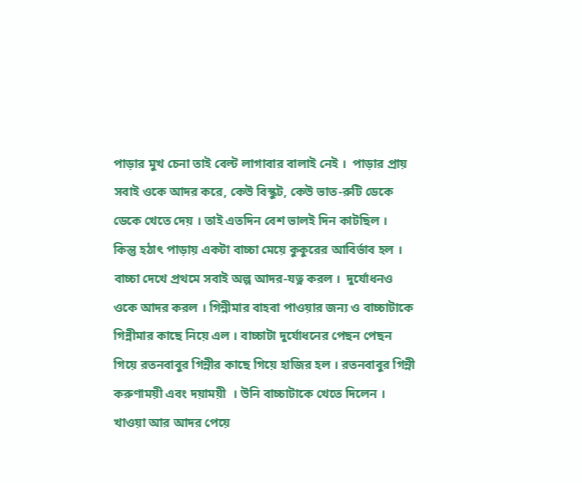পাড়ার মুখ চেনা তাই বেল্ট লাগাবার বালাই নেই ।  পাড়ার প্রায় সবাই ওকে আদর করে, কেউ বিস্কুট, কেউ ভাত-রুটি ডেকে ডেকে খেতে দেয় । তাই এতদিন বেশ ভালই দিন কাটছিল ।
কিন্তু হঠাৎ পাড়ায় একটা বাচ্চা মেয়ে কুকুরের আবির্ভাব হল । বাচ্চা দেখে প্রথমে সবাই অল্প আদর-যত্ন করল ।  দুর্যোধনও ওকে আদর করল । গিন্নীমার বাহবা পাওয়ার জন্য ও বাচ্চাটাকে গিন্নীমার কাছে নিয়ে এল । বাচ্চাটা দুর্যোধনের পেছন পেছন গিয়ে রতনবাবুর গিন্নীর কাছে গিয়ে হাজির হল । রতনবাবুর গিন্নী করুণাময়ী এবং দয়াময়ী  । উনি বাচ্চাটাকে খেতে দিলেন । খাওয়া আর আদর পেয়ে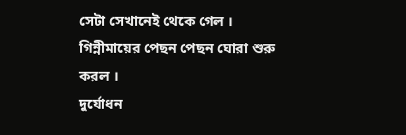সেটা সেখানেই থেকে গেল । গিন্নীমায়ের পেছন পেছন ঘোরা শুরু করল ।
দুর্যোধন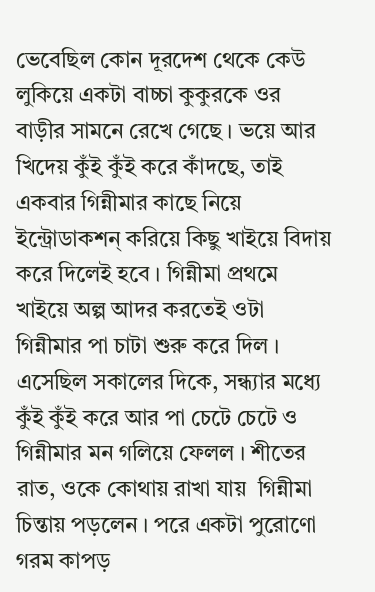ভেবেছিল কোন দূরদেশ থেকে কেউ লুকিয়ে একটা বাচ্চা কুকুরকে ওর বাড়ীর সামনে রেখে গেছে । ভয়ে আর খিদেয় কুঁই কুঁই করে কাঁদছে, তাই একবার গিন্নীমার কাছে নিয়ে ইন্ট্রোডাকশন্ করিয়ে কিছু খাইয়ে বিদায় করে দিলেই হবে । গিন্নীমা প্রথমে খাইয়ে অল্প আদর করতেই ওটা গিন্নীমার পা চাটা শুরু করে দিল । এসেছিল সকালের দিকে, সন্ধ্যার মধ্যে কুঁই কুঁই করে আর পা চেটে চেটে ও গিন্নীমার মন গলিয়ে ফেলল । শীতের রাত, ওকে কোথায় রাখা যায়  গিন্নীমা চিন্তায় পড়লেন । পরে একটা পুরোণো গরম কাপড়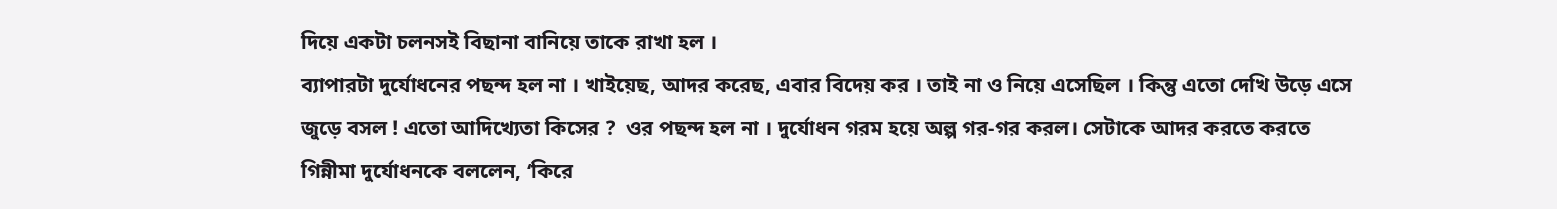দিয়ে একটা চলনসই বিছানা বানিয়ে তাকে রাখা হল ।
ব্যাপারটা দুর্যোধনের পছন্দ হল না । খাইয়েছ, আদর করেছ, এবার বিদেয় কর । তাই না ও নিয়ে এসেছিল । কিন্তু এতো দেখি উড়ে এসে জুড়ে বসল ! এতো আদিখ্যেতা কিসের ?  ওর পছন্দ হল না । দুর্যোধন গরম হয়ে অল্প গর-গর করল। সেটাকে আদর করতে করতে গিন্নীমা দুর্যোধনকে বললেন, ‘কিরে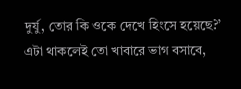দুর্যু, তোর কি ওকে দেখে হিংসে হয়েছে?’ এটা থাকলেই তো খাবারে ভাগ বসাবে,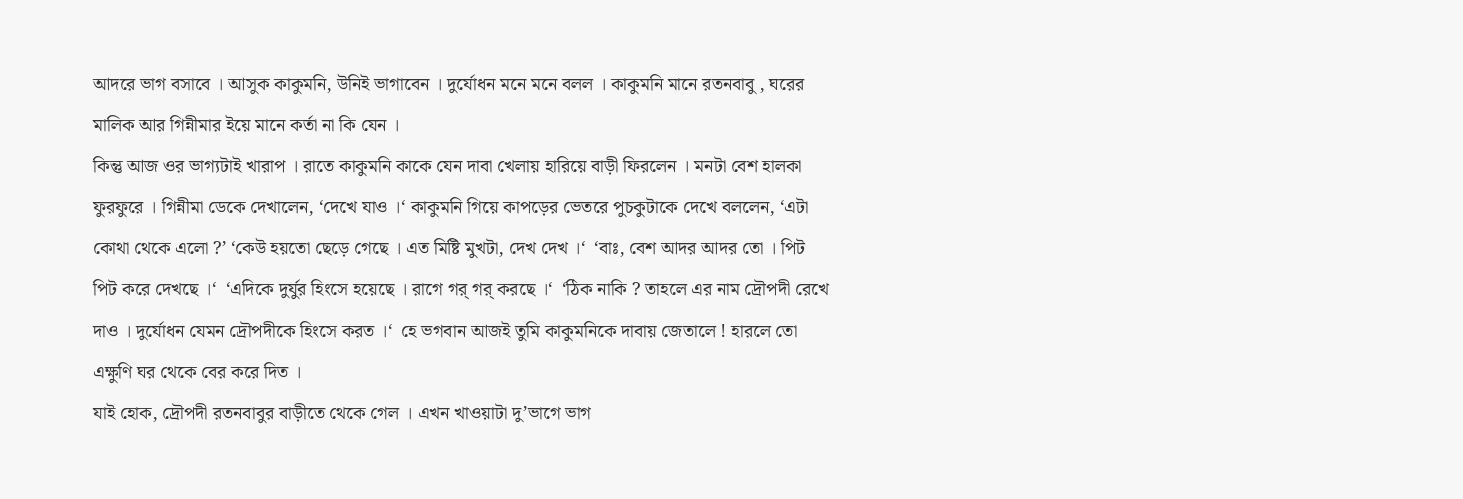আদরে ভাগ বসাবে । আসুক কাকুমনি, উনিই ভাগাবেন । দুর্যোধন মনে মনে বলল । কাকুমনি মানে রতনবাবু , ঘরের মালিক আর গিন্নীমার ইয়ে মানে কর্তা না কি যেন ।
কিন্তু আজ ওর ভাগ্যটাই খারাপ । রাতে কাকুমনি কাকে যেন দাবা খেলায় হারিয়ে বাড়ী ফিরলেন । মনটা বেশ হালকা ফুরফুরে । গিন্নীমা ডেকে দেখালেন, ‘দেখে যাও ।‘ কাকুমনি গিয়ে কাপড়ের ভেতরে পুচকুটাকে দেখে বললেন, ‘এটা কোথা থেকে এলো ?’ ‘কেউ হয়তো ছেড়ে গেছে । এত মিষ্টি মুখটা, দেখ দেখ ।‘  ‘বাঃ, বেশ আদর আদর তো । পিট পিট করে দেখছে ।‘  ‘এদিকে দুর্যুর হিংসে হয়েছে । রাগে গর্ গর্ করছে ।‘  ‘ঠিক নাকি ? তাহলে এর নাম দ্রৌপদী রেখে দাও । দুর্যোধন যেমন দ্রৌপদীকে হিংসে করত ।‘  হে ভগবান আজই তুমি কাকুমনিকে দাবায় জেতালে ! হারলে তো এক্ষুণি ঘর থেকে বের করে দিত ।
যাই হোক, দ্রৌপদী রতনবাবুর বাড়ীতে থেকে গেল । এখন খাওয়াটা দু’ভাগে ভাগ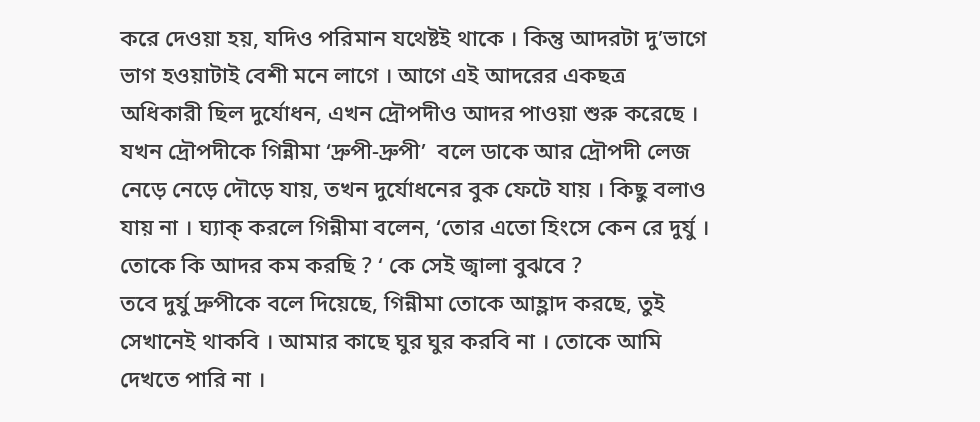করে দেওয়া হয়, যদিও পরিমান যথেষ্টই থাকে । কিন্তু আদরটা দু’ভাগে ভাগ হওয়াটাই বেশী মনে লাগে । আগে এই আদরের একছত্র অধিকারী ছিল দুর্যোধন, এখন দ্রৌপদীও আদর পাওয়া শুরু করেছে । যখন দ্রৌপদীকে গিন্নীমা ‘দ্রুপী-দ্রুপী’  বলে ডাকে আর দ্রৌপদী লেজ নেড়ে নেড়ে দৌড়ে যায়, তখন দুর্যোধনের বুক ফেটে যায় । কিছু বলাও যায় না । ঘ্যাক্ করলে গিন্নীমা বলেন, ‘তোর এতো হিংসে কেন রে দুর্যু । তোকে কি আদর কম করছি ? ‘ কে সেই জ্বালা বুঝবে ?
তবে দুর্যু দ্রুপীকে বলে দিয়েছে, গিন্নীমা তোকে আহ্লাদ করছে, তুই সেখানেই থাকবি । আমার কাছে ঘুর ঘুর করবি না । তোকে আমি দেখতে পারি না ।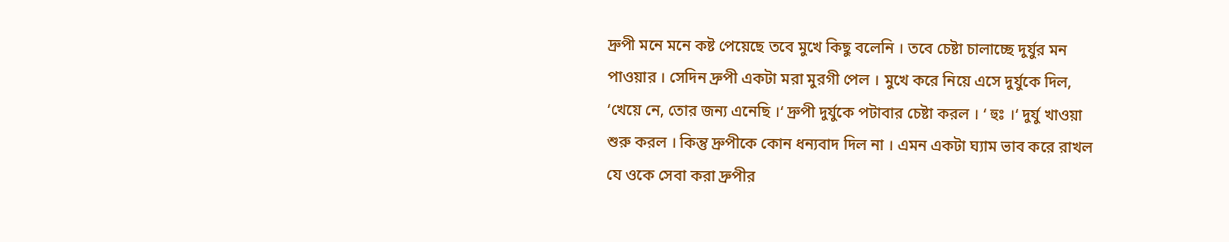দ্রুপী মনে মনে কষ্ট পেয়েছে তবে মুখে কিছু বলেনি । তবে চেষ্টা চালাচ্ছে দুর্যুর মন পাওয়ার । সেদিন দ্রুপী একটা মরা মুরগী পেল । মুখে করে নিয়ে এসে দুর্যুকে দিল, ‘খেয়ে নে, তোর জন্য এনেছি ।‘ দ্রুপী দুর্যুকে পটাবার চেষ্টা করল । ‘ হুঃ ।‘ দুর্যু খাওয়া শুরু করল । কিন্তু দ্রুপীকে কোন ধন্যবাদ দিল না । এমন একটা ঘ্যাম ভাব করে রাখল যে ওকে সেবা করা দ্রুপীর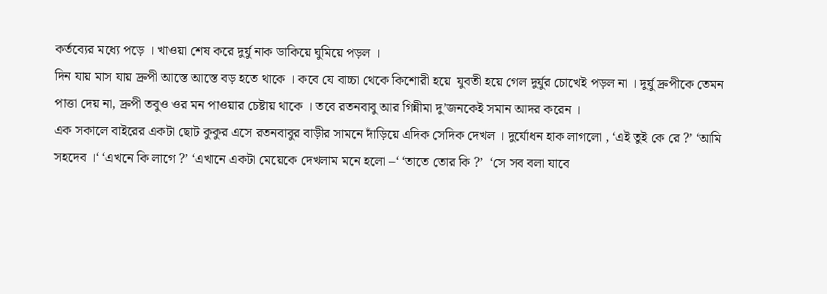কর্তব্যের মধ্যে পড়ে । খাওয়া শেষ করে দুর্যু নাক ডাকিয়ে ঘুমিয়ে পড়ল ।
দিন যায় মাস যায় দ্রুপী আস্তে আস্তে বড় হতে থাকে । কবে যে বাচ্চা থেকে কিশোরী হয়ে  যুবতী হয়ে গেল দুর্যুর চোখেই পড়ল না । দুর্যু দ্রুপীকে তেমন পাত্তা দেয় না, দ্রুপী তবুও ওর মন পাওয়ার চেষ্টায় থাকে । তবে রতনবাবু আর গিন্নীমা দু’জনকেই সমান আদর করেন ।
এক সকালে বাইরের একটা ছোট কুকুর এসে রতনবাবুর বাড়ীর সামনে দাঁড়িয়ে এদিক সেদিক দেখল । দুর্যোধন হাক লাগলো , ‘এই তুই কে রে ?’ ‘আমি সহদেব ।‘ ‘এখনে কি লাগে ?’ ‘এখানে একটা মেয়েকে দেখলাম মনে হলো –‘ ‘তাতে তোর কি ?’  ‘সে সব বলা যাবে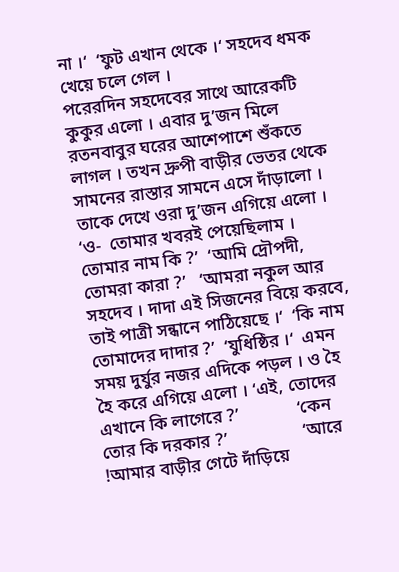না ।‘  ‘ফুট এখান থেকে ।‘ সহদেব ধমক খেয়ে চলে গেল ।
পরেরদিন সহদেবের সাথে আরেকটি কুকুর এলো । এবার দু’জন মিলে  রতনবাবুর ঘরের আশেপাশে শুঁকতে লাগল । তখন দ্রুপী বাড়ীর ভেতর থেকে সামনের রাস্তার সামনে এসে দাঁড়ালো । তাকে দেখে ওরা দু’জন এগিয়ে এলো । ‘ও-  তোমার খবরই পেয়েছিলাম । তোমার নাম কি ?’  ‘আমি দ্রৌপদী, তোমরা কারা ?’   ‘আমরা নকুল আর সহদেব । দাদা এই সিজনের বিয়ে করবে, তাই পাত্রী সন্ধানে পাঠিয়েছে ।‘  ‘কি নাম তোমাদের দাদার ?’  ‘যুধিষ্ঠির ।‘  এমন সময় দুর্যুর নজর এদিকে পড়ল । ও হৈ হৈ করে এগিয়ে এলো । ‘এই, তোদের এখানে কি লাগেরে ?’             ‘কেন তোর কি দরকার ?’                 ‘আরে !আমার বাড়ীর গেটে দাঁড়িয়ে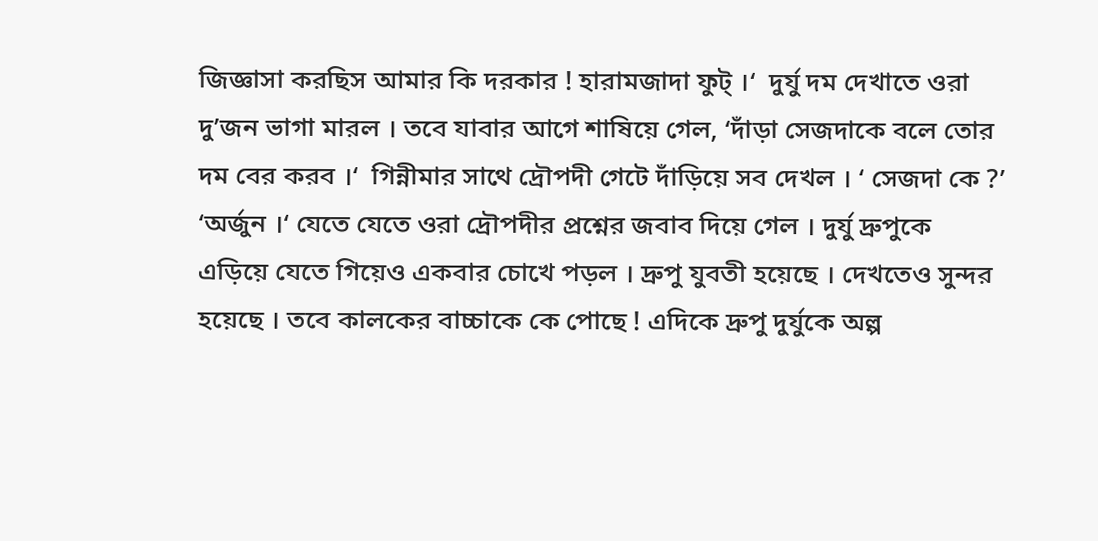জিজ্ঞাসা করছিস আমার কি দরকার ! হারামজাদা ফুট্ ।‘  দুর্যু দম দেখাতে ওরা দু’জন ভাগা মারল । তবে যাবার আগে শাষিয়ে গেল, ‘দাঁড়া সেজদাকে বলে তোর দম বের করব ।‘  গিন্নীমার সাথে দ্রৌপদী গেটে দাঁড়িয়ে সব দেখল । ‘ সেজদা কে ?’ ‘অর্জুন ।‘ যেতে যেতে ওরা দ্রৌপদীর প্রশ্নের জবাব দিয়ে গেল । দুর্যু দ্রুপুকে এড়িয়ে যেতে গিয়েও একবার চোখে পড়ল । দ্রুপু যুবতী হয়েছে । দেখতেও সুন্দর হয়েছে । তবে কালকের বাচ্চাকে কে পোছে ! এদিকে দ্রুপু দুর্যুকে অল্প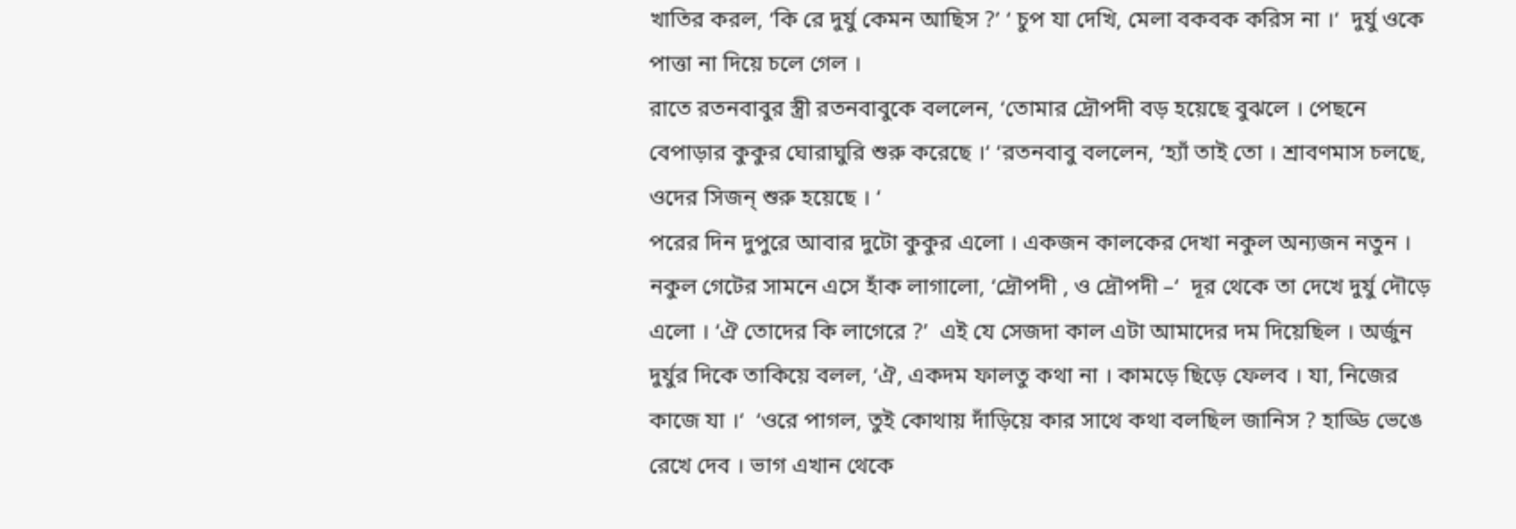খাতির করল, ‘কি রে দুর্যু কেমন আছিস ?’ ‘ চুপ যা দেখি, মেলা বকবক করিস না ।‘  দুর্যু ওকে পাত্তা না দিয়ে চলে গেল ।
রাতে রতনবাবুর স্ত্রী রতনবাবুকে বললেন, ‘তোমার দ্রৌপদী বড় হয়েছে বুঝলে । পেছনে বেপাড়ার কুকুর ঘোরাঘুরি শুরু করেছে ।‘ ‘রতনবাবু বললেন, ‘হ্যাঁ তাই তো । শ্রাবণমাস চলছে, ওদের সিজন্ শুরু হয়েছে । ‘
পরের দিন দুপুরে আবার দুটো কুকুর এলো । একজন কালকের দেখা নকুল অন্যজন নতুন । নকুল গেটের সামনে এসে হাঁক লাগালো, ‘দ্রৌপদী , ও দ্রৌপদী –‘  দূর থেকে তা দেখে দুর্যু দৌড়ে এলো । ‘ঐ তোদের কি লাগেরে ?’  এই যে সেজদা কাল এটা আমাদের দম দিয়েছিল । অর্জুন দুর্যুর দিকে তাকিয়ে বলল, ‘ঐ, একদম ফালতু কথা না । কামড়ে ছিড়ে ফেলব । যা, নিজের কাজে যা ।‘  ‘ওরে পাগল, তুই কোথায় দাঁড়িয়ে কার সাথে কথা বলছিল জানিস ? হাড্ডি ভেঙে রেখে দেব । ভাগ এখান থেকে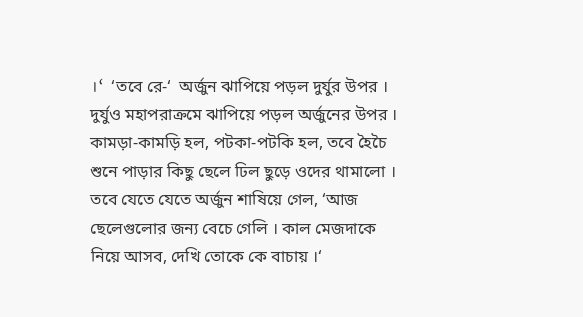।‘  ‘তবে রে-‘  অর্জুন ঝাপিয়ে পড়ল দুর্যুর উপর । দুর্যুও মহাপরাক্রমে ঝাপিয়ে পড়ল অর্জুনের উপর । কামড়া-কামড়ি হল, পটকা-পটকি হল, তবে হৈচৈ শুনে পাড়ার কিছু ছেলে ঢিল ছুড়ে ওদের থামালো । তবে যেতে যেতে অর্জুন শাষিয়ে গেল, ‘আজ ছেলেগুলোর জন্য বেচে গেলি । কাল মেজদাকে নিয়ে আসব, দেখি তোকে কে বাচায় ।‘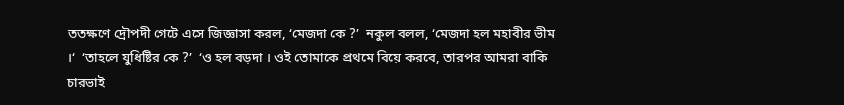ততক্ষণে দ্রৌপদী গেটে এসে জিজ্ঞাসা করল, ‘মেজদা কে ?’  নকুল বলল, ‘মেজদা হল মহাবীর ভীম ।‘  ‘তাহলে যুধিষ্টির কে ?’  ‘ও হল বড়দা । ওই তোমাকে প্রথমে বিয়ে করবে, তারপর আমরা বাকি চারভাই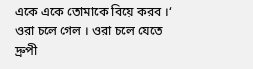একে একে তোমাকে বিয়ে করব ।‘  ওরা চলে গেল । ওরা চলে যেতে দ্রুপী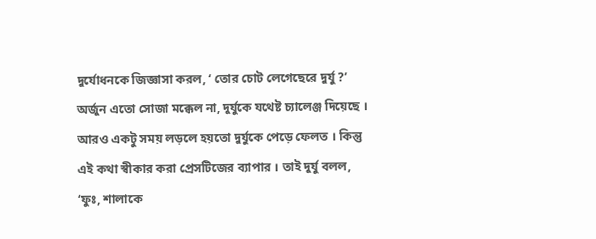দুর্যোধনকে জিজ্ঞাসা করল, ‘ তোর চোট লেগেছেরে দুর্যু ?’  অর্জুন এতো সোজা মক্কেল না, দুর্যুকে যথেষ্ট চ্যালেঞ্জ দিয়েছে । আরও একটু সময় লড়লে হয়তো দুর্যুকে পেড়ে ফেলত । কিন্তু এই কথা স্বীকার করা প্রেসটিজের ব্যাপার । তাই দুর্যু বলল, ‘ফুঃ, শালাকে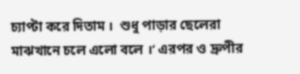চ্যাপ্টা করে দিতাম ।  শুধু পাড়ার ছেলেরা মাঝখানে চলে এলো বলে ।‘ এরপর ও দ্রুপীর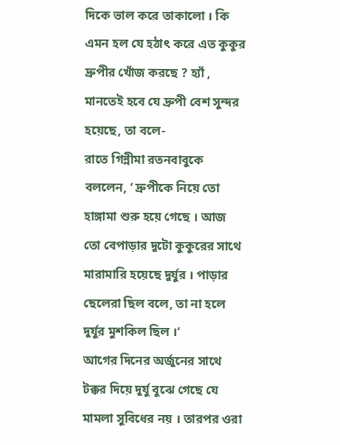দিকে ভাল করে তাকালো । কি এমন হল যে হঠাৎ করে এত কুকুর দ্রুপীর খোঁজ করছে ? হ্যাঁ , মানতেই হবে যে দ্রুপী বেশ সুন্দর হয়েছে, তা বলে-
রাতে গিন্নীমা রতনবাবুকে বললেন, ‘ দ্রুপীকে নিয়ে তো হাঙ্গামা শুরু হয়ে গেছে । আজ তো বেপাড়ার দুটো কুকুরের সাথে মারামারি হয়েছে দুর্যুর । পাড়ার ছেলেরা ছিল বলে, তা না হলে দুর্যুর মুশকিল ছিল ।‘
আগের দিনের অর্জুনের সাথে টক্কর দিয়ে দুর্যু বুঝে গেছে যে মামলা সুবিধের নয় । তারপর ওরা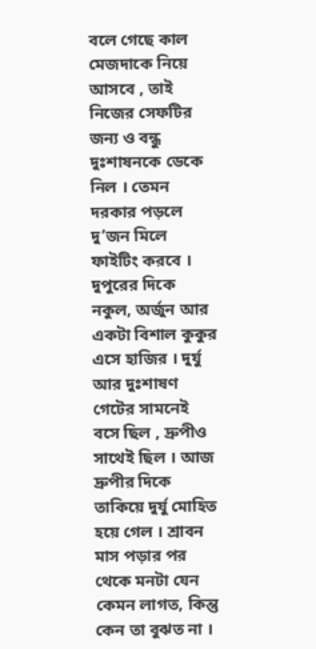বলে গেছে কাল মেজদাকে নিয়ে আসবে , তাই নিজের সেফটির জন্য ও বন্ধু দুঃশাষনকে ডেকে নিল । তেমন দরকার পড়লে দু’জন মিলে ফাইটিং করবে । দুপুরের দিকে নকুল, অর্জুন আর একটা বিশাল কুকুর এসে হাজির । দুর্যু আর দুঃশাষণ গেটের সামনেই বসে ছিল , দ্রুপীও সাথেই ছিল । আজ দ্রুপীর দিকে তাকিয়ে দুর্যু মোহিত হয়ে গেল । শ্রাবন মাস পড়ার পর থেকে মনটা যেন কেমন লাগত, কিন্তু কেন তা বুঝত না ।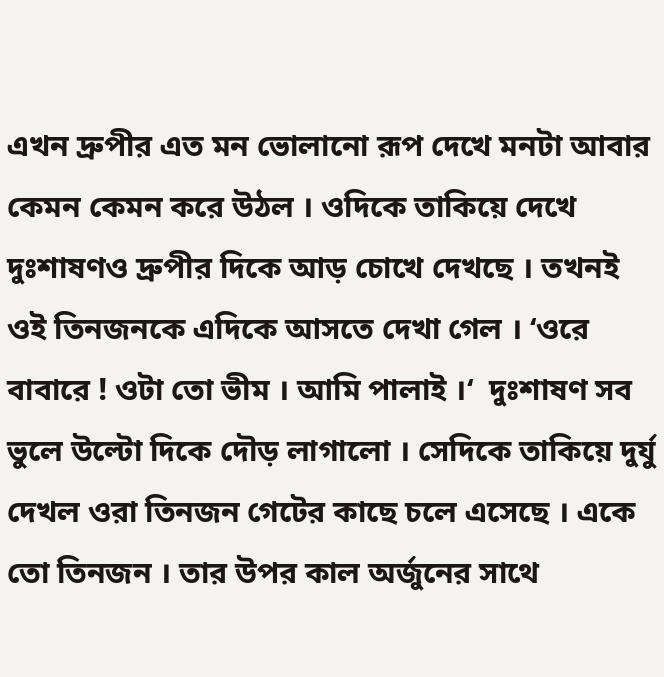এখন দ্রুপীর এত মন ভোলানো রূপ দেখে মনটা আবার কেমন কেমন করে উঠল । ওদিকে তাকিয়ে দেখে দুঃশাষণও দ্রুপীর দিকে আড় চোখে দেখছে । তখনই ওই তিনজনকে এদিকে আসতে দেখা গেল । ‘ওরে বাবারে ! ওটা তো ভীম । আমি পালাই ।‘  দুঃশাষণ সব ভুলে উল্টো দিকে দৌড় লাগালো । সেদিকে তাকিয়ে দুর্যু দেখল ওরা তিনজন গেটের কাছে চলে এসেছে । একে তো তিনজন । তার উপর কাল অর্জুনের সাথে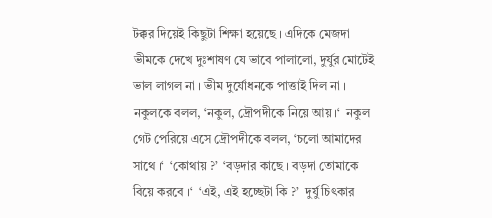টক্কর দিয়েই কিছুটা শিক্ষা হয়েছে । এদিকে মেজদা ভীমকে দেখে দুঃশাষণ যে ভাবে পালালো, দুর্যুর মোটেই ভাল লাগল না । ভীম দুর্যোধনকে পাত্তাই দিল না । নকুলকে বলল, ‘নকুল, দ্রৌপদীকে নিয়ে আয় ।‘  নকুল গেট পেরিয়ে এসে দ্রৌপদীকে বলল, ‘চলো আমাদের সাথে ।‘  ‘কোথায় ?’  ‘বড়দার কাছে । বড়দা তোমাকে বিয়ে করবে ।‘  ‘এই, এই হচ্ছেটা কি ?’  দুর্যু চিৎকার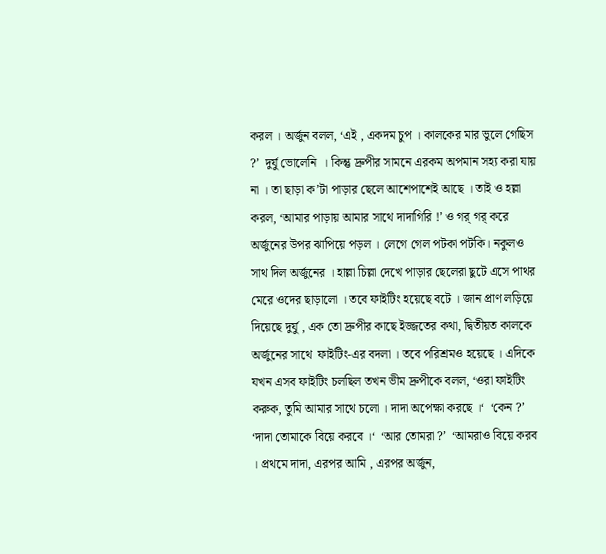করল । অর্জুন বলল, ‘এই , একদম চুপ । কালকের মার ভুলে গেছিস ?’  দুর্যু ভোলেনি  । কিন্তু দ্রুপীর সামনে এরকম অপমান সহ্য করা যায় না । তা ছাড়া ক’টা পাড়ার ছেলে আশেপাশেই আছে । তাই ও হল্লা করল, ‘আমার পাড়ায় আমার সাথে দাদাগিরি !’ ও গর্ গর্ করে অর্জুনের উপর ঝাপিয়ে পড়ল । লেগে গেল পটকা পটকি। নকুলও সাথ দিল অর্জুনের । হাল্লা চিল্লা দেখে পাড়ার ছেলেরা ছুটে এসে পাথর মেরে ওদের ছাড়ালো । তবে ফাইটিং হয়েছে বটে । জান প্রাণ লড়িয়ে দিয়েছে দুর্যু , এক তো দ্রুপীর কাছে ইজ্জতের কথা, দ্বিতীয়ত কালকে অর্জুনের সাথে  ফাইটিং-এর বদলা । তবে পরিশ্রমও হয়েছে । এদিকে যখন এসব ফাইটিং চলছিল তখন ভীম দ্রুপীকে বলল, ‘ওরা ফাইটিং করুক, তুমি আমার সাথে চলো । দাদা অপেক্ষা করছে ।‘  ‘কেন ?’  ‘দাদা তোমাকে বিয়ে করবে ।‘  ‘আর তোমরা ?’  ‘আমরাও বিয়ে করব । প্রথমে দাদা, এরপর আমি , এরপর অর্জুন,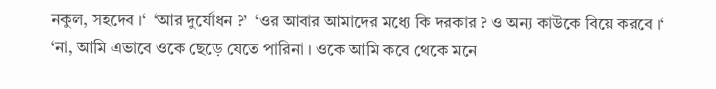নকুল, সহদেব ।‘  ‘আর দুর্যোধন ?’  ‘ওর আবার আমাদের মধ্যে কি দরকার ? ও অন্য কাউকে বিয়ে করবে ।‘  ‘না, আমি এভাবে ওকে ছেড়ে যেতে পারিনা । ওকে আমি কবে থেকে মনে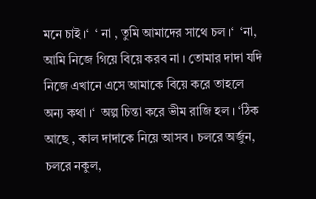মনে চাই ।‘  ‘ না , তুমি আমাদের সাথে চল ।‘  ‘না, আমি নিজে গিয়ে বিয়ে করব না । তোমার দাদা যদি নিজে এখানে এসে আমাকে বিয়ে করে তাহলে অন্য কথা ।‘  অল্প চিন্তা করে ভীম রাজি হল । ‘ঠিক আছে , কাল দাদাকে নিয়ে আসব । চলরে অর্জুন, চলরে নকুল,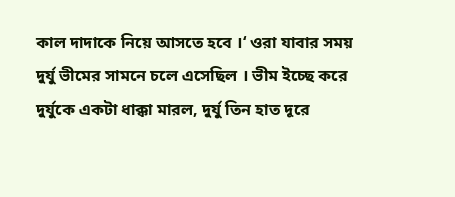কাল দাদাকে নিয়ে আসতে হবে ।‘ ওরা যাবার সময় দুর্যু ভীমের সামনে চলে এসেছিল । ভীম ইচ্ছে করে দুর্যুকে একটা ধাক্কা মারল, দুর্যু তিন হাত দূরে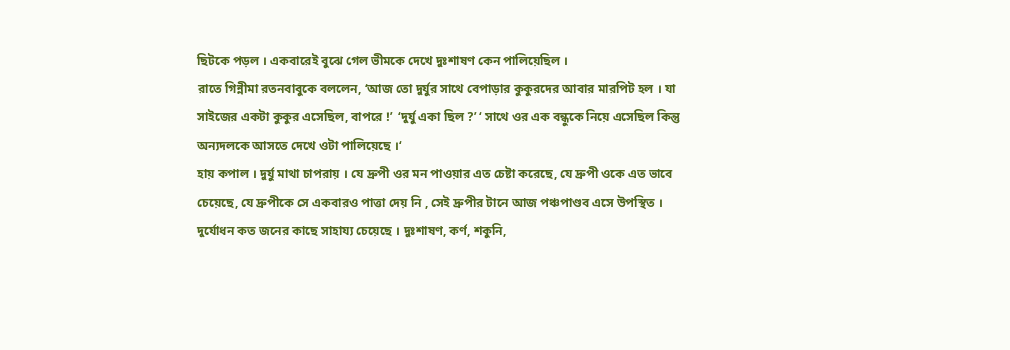ছিটকে পড়ল । একবারেই বুঝে গেল ভীমকে দেখে দুঃশাষণ কেন পালিয়েছিল ।
রাতে গিন্নীমা রতনবাবুকে বললেন, ‘আজ তো দুর্যুর সাথে বেপাড়ার কুকুরদের আবার মারপিট হল । যা সাইজের একটা কুকুর এসেছিল, বাপরে !’  ‘দুর্যু একা ছিল ?’ ‘ সাথে ওর এক বন্ধুকে নিয়ে এসেছিল কিন্তু অন্যদলকে আসতে দেখে ওটা পালিয়েছে ।‘
হায় কপাল । দুর্যু মাথা চাপরায় । যে দ্রুপী ওর মন পাওয়ার এত চেষ্টা করেছে, যে দ্রুপী ওকে এত ভাবে চেয়েছে, যে দ্রুপীকে সে একবারও পাত্তা দেয় নি , সেই দ্রুপীর টানে আজ পঞ্চপাণ্ডব এসে উপস্থিত ।  দুর্যোধন কত জনের কাছে সাহায্য চেয়েছে । দুঃশাষণ, কর্ণ, শকুনি,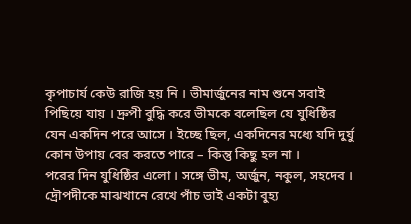কৃপাচার্য কেউ রাজি হয় নি । ভীমার্জুনের নাম শুনে সবাই পিছিয়ে যায় । দ্রুপী বুদ্ধি করে ভীমকে বলেছিল যে যুধিষ্ঠির যেন একদিন পরে আসে । ইচ্ছে ছিল, একদিনের মধ্যে যদি দুর্যু কোন উপায় বের করতে পারে – কিন্তু কিছু হল না ।
পরের দিন যুধিষ্ঠির এলো । সঙ্গে ভীম, অর্জুন, নকুল, সহদেব । দ্রৌপদীকে মাঝখানে রেখে পাঁচ ভাই একটা বুহ্য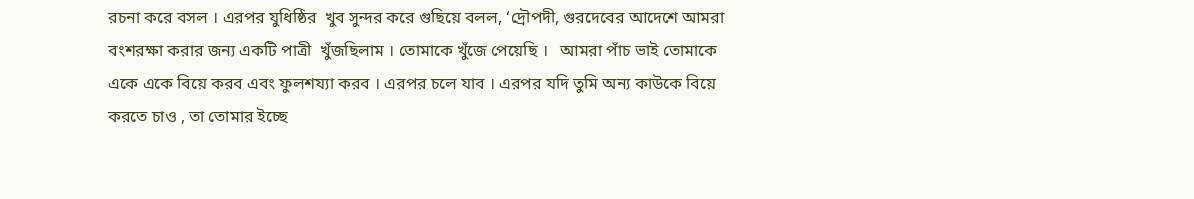রচনা করে বসল । এরপর যুধিষ্ঠির  খুব সুন্দর করে গুছিয়ে বলল, ‘দ্রৌপদী, গুরদেবের আদেশে আমরা বংশরক্ষা করার জন্য একটি পাত্রী  খুঁজছিলাম । তোমাকে খুঁজে পেয়েছি ।   আমরা পাঁচ ভাই তোমাকে একে একে বিয়ে করব এবং ফুলশয্যা করব । এরপর চলে যাব । এরপর যদি তুমি অন্য কাউকে বিয়ে করতে চাও , তা তোমার ইচ্ছে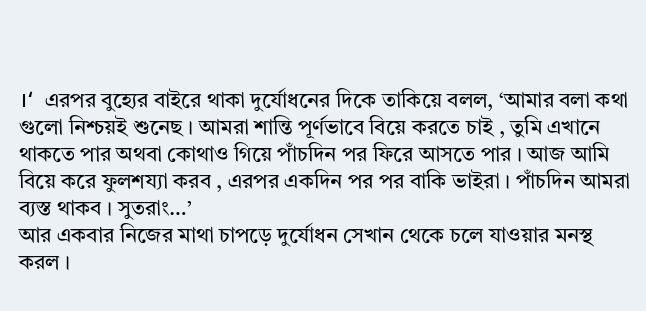।‘  এরপর বুহ্যের বাইরে থাকা দুর্যোধনের দিকে তাকিয়ে বলল, ‘আমার বলা কথা গুলো নিশ্চয়ই শুনেছ । আমরা শান্তি পূর্ণভাবে বিয়ে করতে চাই , তুমি এখানে থাকতে পার অথবা কোথাও গিয়ে পাঁচদিন পর ফিরে আসতে পার । আজ আমি বিয়ে করে ফুলশয্যা করব , এরপর একদিন পর পর বাকি ভাইরা । পাঁচদিন আমরা ব্যস্ত থাকব । সুতরাং…’
আর একবার নিজের মাথা চাপড়ে দুর্যোধন সেখান থেকে চলে যাওয়ার মনস্থ করল ।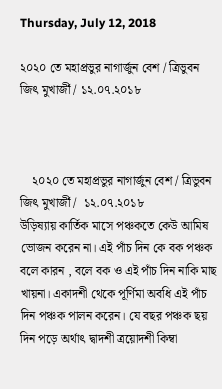Thursday, July 12, 2018

২০২০ তে মহাপ্রভুর নাগার্জুন বেশ / ত্রিভুবন জিৎ মুখার্জী / ১২.০৭.২০১৮



    ২০২০ তে মহাপ্রভুর নাগার্জুন বেশ / ত্রিভুবন জিৎ মুখার্জী /  ১২.০৭.২০১৮
উড়িষ্যায় কার্তিক মাসে পঞ্চকতে কেউ আমিষ ভোজন করেন না। এই পাঁচ দিন কে বক পঞ্চক বলে কারন , বলে বক ও এই পাঁচ দিন নাকি মাছ খায়না। একাদশী থেকে পূর্ণিমা অবধি এই পাঁচ দিন পঞ্চক পালন করেন। যে বছর পঞ্চক ছয় দিন পড়ে অর্থাৎ দ্বাদশী ত্রয়োদশী কিম্বা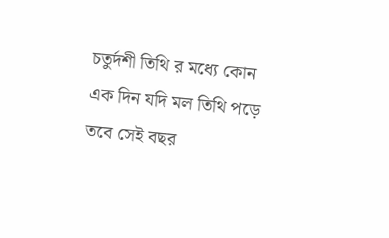চতুর্দশী তিথি র মধ্যে কোন এক দিন যদি মল তিথি পড়ে তবে সেই বছর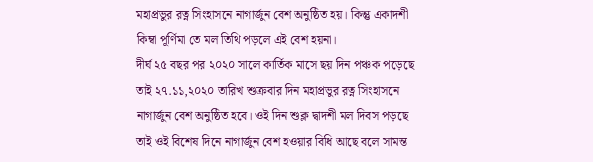মহাপ্রভুর রত্ন সিংহাসনে নাগার্জুন বেশ অনুষ্ঠিত হয়। কিন্তু একাদশী কিম্বা পূর্ণিমা তে মল তিথি পড়লে এই বেশ হয়না।
দীর্ঘ ২৫ বছর পর ২০২০ সালে কার্তিক মাসে ছয় দিন পঞ্চক পড়েছে তাই ২৭.১১,২০২০ তারিখ শুক্রবার দিন মহাপ্রভুর রত্ন সিংহাসনে নাগার্জুন বেশ অনুষ্ঠিত হবে। ওই দিন শুক্ল দ্বাদশী মল দিবস পড়ছে তাই ওই বিশেষ দিনে নাগার্জুন বেশ হওয়ার বিধি আছে বলে সামন্ত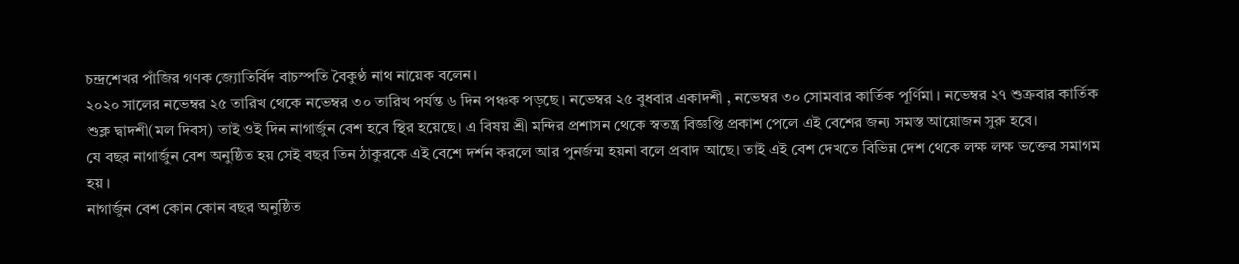চন্দ্রশেখর পাঁজির গণক জ্যোতির্বিদ বাচস্পতি বৈকুণ্ঠ নাথ নায়েক বলেন।
২০২০ সালের নভেম্বর ২৫ তারিখ থেকে নভেম্বর ৩০ তারিখ পর্যন্ত ৬ দিন পঞ্চক পড়ছে । নভেম্বর ২৫ বুধবার একাদশী , নভেম্বর ৩০ সোমবার কার্তিক পূর্ণিমা । নভেম্বর ২৭ শুক্রবার কার্তিক শুক্ল দ্বাদশী(মল দিবস) তাই ওই দিন নাগার্জুন বেশ হবে স্থির হয়েছে। এ বিষয় শ্রী মন্দির প্রশাসন থেকে স্বতন্ত্র বিজ্ঞপ্তি প্রকাশ পেলে এই বেশের জন্য সমস্ত আয়োজন সুরু হবে।
যে বছর নাগার্জুন বেশ অনুষ্ঠিত হয় সেই বছর তিন ঠাকুরকে এই বেশে দর্শন করলে আর পুনর্জন্ম হয়না বলে প্রবাদ আছে। তাই এই বেশ দেখতে বিভিন্ন দেশ থেকে লক্ষ লক্ষ ভক্তের সমাগম হয় ।
নাগার্জুন বেশ কোন কোন বছর অনুষ্ঠিত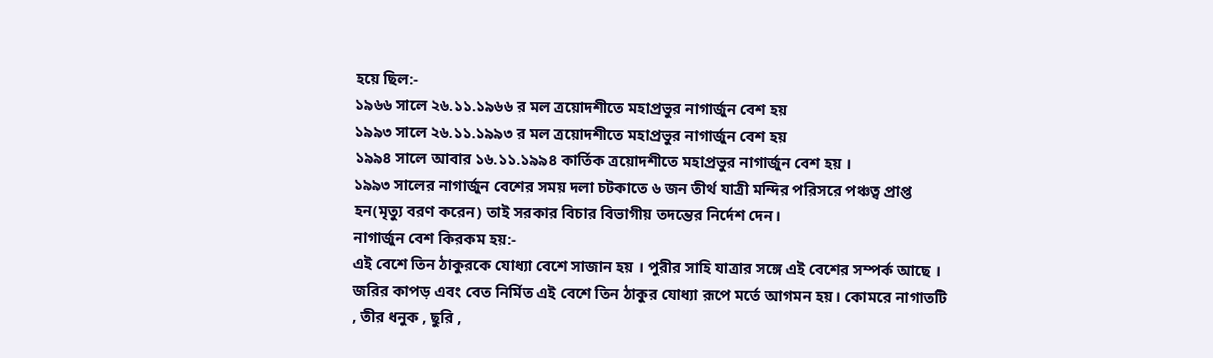হয়ে ছিল:-
১৯৬৬ সালে ২৬.১১.১৯৬৬ র মল ত্রয়োদশীতে মহাপ্রভুর নাগার্জুন বেশ হয়
১৯৯৩ সালে ২৬.১১.১৯৯৩ র মল ত্রয়োদশীতে মহাপ্রভুর নাগার্জুন বেশ হয়
১৯৯৪ সালে আবার ১৬.১১.১৯৯৪ কার্তিক ত্রয়োদশীতে মহাপ্রভুর নাগার্জুন বেশ হয় ।
১৯৯৩ সালের নাগার্জুন বেশের সময় দলা চটকাতে ৬ জন তীর্থ যাত্রী মন্দির পরিসরে পঞ্চত্ব প্রাপ্ত হন(মৃত্যু বরণ করেন) তাই সরকার বিচার বিভাগীয় তদন্তের নির্দেশ দেন।
নাগার্জুন বেশ কিরকম হয়:-
এই বেশে তিন ঠাকুরকে যোধ্যা বেশে সাজান হয় । পুরীর সাহি যাত্রার সঙ্গে এই বেশের সম্পর্ক আছে । জরির কাপড় এবং বেত নির্মিত এই বেশে তিন ঠাকুর যোধ্যা রূপে মর্তে আগমন হয়। কোমরে নাগাতটি , তীর ধনুক , ছুরি ,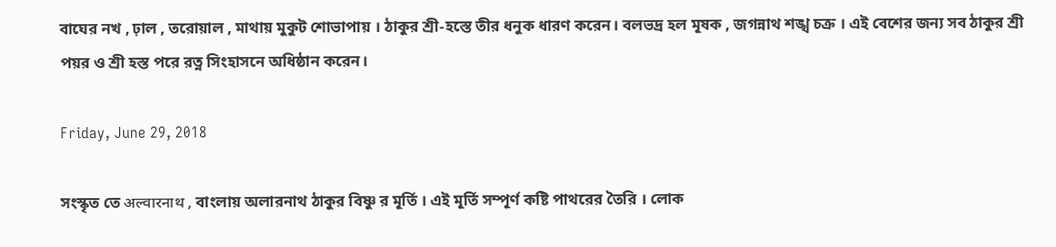বাঘের নখ , ঢ়াল , তরোয়াল , মাথায় মুকুট শোভাপায় । ঠাকুর শ্রী-হস্তে তীর ধনুক ধারণ করেন। বলভদ্র হল মূষক , জগন্নাথ শঙ্খ চক্র । এই বেশের জন্য সব ঠাকুর শ্রী পয়র ও শ্রী হস্ত পরে রত্ন সিংহাসনে অধিষ্ঠান করেন।

Friday, June 29, 2018

সংস্কৃত তে अल्वारनाथ , বাংলায় অলারনাথ ঠাকুর বিষ্ণু র মূর্তি । এই মূর্তি সম্পূর্ণ কষ্টি পাথরের তৈরি । লোক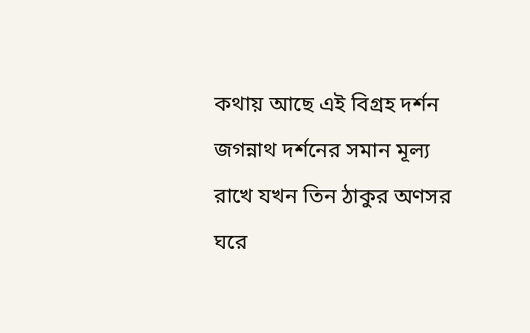কথায় আছে এই বিগ্রহ দর্শন জগন্নাথ দর্শনের সমান মূল্য রাখে যখন তিন ঠাকুর অণসর ঘরে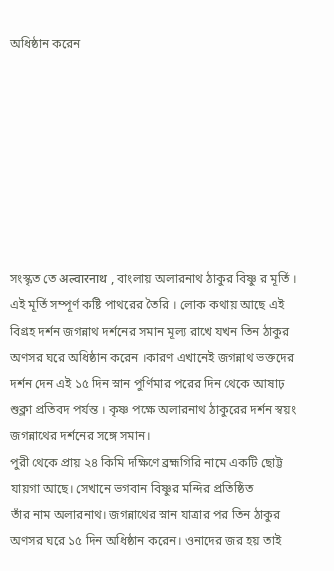অধিষ্ঠান করেন








সংস্কৃত তে अल्वारनाथ , বাংলায় অলারনাথ ঠাকুর বিষ্ণু র মূর্তি । এই মূর্তি সম্পূর্ণ কষ্টি পাথরের তৈরি । লোক কথায় আছে এই বিগ্রহ দর্শন জগন্নাথ দর্শনের সমান মূল্য রাখে যখন তিন ঠাকুর অণসর ঘরে অধিষ্ঠান করেন ।কারণ এখানেই জগন্নাথ ভক্তদের দর্শন দেন এই ১৫ দিন স্নান পুর্ণিমার পরের দিন থেকে আষাঢ় শুক্লা প্রতিবদ পর্যন্ত । কৃষ্ণ পক্ষে অলারনাথ ঠাকুরের দর্শন স্বয়ং জগন্নাথের দর্শনের সঙ্গে সমান।
পুরী থেকে প্রায় ২৪ কিমি দক্ষিণে ব্রহ্মগিরি নামে একটি ছোট্ট যায়গা আছে। সেখানে ভগবান বিষ্ণুর মন্দির প্রতিষ্ঠিত
তাঁর নাম অলারনাথ। জগন্নাথের স্নান যাত্রার পর তিন ঠাকুর অণসর ঘরে ১৫ দিন অধিষ্ঠান করেন। ওনাদের জর হয় তাই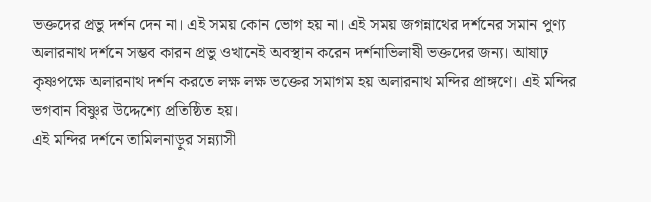ভক্তদের প্রভু দর্শন দেন না। এই সময় কোন ভোগ হয় না। এই সময় জগন্নাথের দর্শনের সমান পুণ্য অলারনাথ দর্শনে সম্ভব কারন প্রভু ওখানেই অবস্থান করেন দর্শনাভিলাষী ভক্তদের জন্য। আষাঢ় কৃষ্ণপক্ষে অলারনাথ দর্শন করতে লক্ষ লক্ষ ভক্তের সমাগম হয় অলারনাথ মন্দির প্রাঙ্গণে। এই মন্দির ভগবান বিষ্ণুর উদ্দেশ্যে প্রতিষ্ঠিত হয়।
এই মন্দির দর্শনে তামিলনাড়ুর সন্ন্যাসী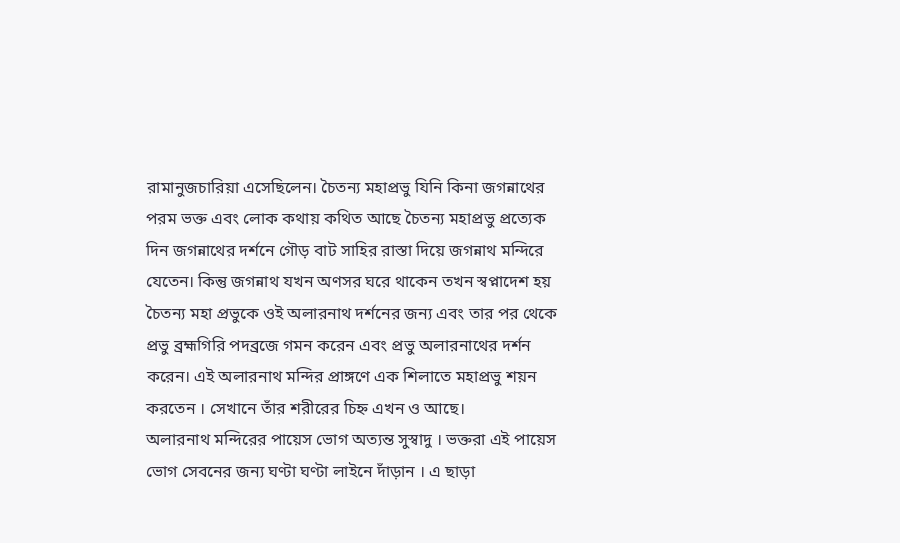রামানুজচারিয়া এসেছিলেন। চৈতন্য মহাপ্রভু যিনি কিনা জগন্নাথের পরম ভক্ত এবং লোক কথায় কথিত আছে চৈতন্য মহাপ্রভু প্রত্যেক দিন জগন্নাথের দর্শনে গৌড় বাট সাহির রাস্তা দিয়ে জগন্নাথ মন্দিরে যেতেন। কিন্তু জগন্নাথ যখন অণসর ঘরে থাকেন তখন স্বপ্নাদেশ হয় চৈতন্য মহা প্রভুকে ওই অলারনাথ দর্শনের জন্য এবং তার পর থেকে প্রভু ব্রহ্মগিরি পদব্রজে গমন করেন এবং প্রভু অলারনাথের দর্শন করেন। এই অলারনাথ মন্দির প্রাঙ্গণে এক শিলাতে মহাপ্রভু শয়ন করতেন । সেখানে তাঁর শরীরের চিহ্ন এখন ও আছে।
অলারনাথ মন্দিরের পায়েস ভোগ অত্যন্ত সুস্বাদু । ভক্তরা এই পায়েস ভোগ সেবনের জন্য ঘণ্টা ঘণ্টা লাইনে দাঁড়ান । এ ছাড়া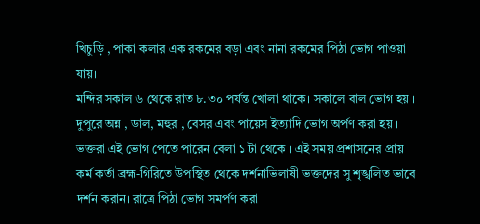খিচুড়ি , পাকা কলার এক রকমের বড়া এবং নানা রকমের পিঠা ভোগ পাওয়া যায়।
মন্দির সকাল ৬ থেকে রাত ৮.৩০ পর্যন্ত খোলা থাকে। সকালে বাল ভোগ হয় । দুপুরে অন্ন , ডাল, মহুর , বেসর এবং পায়েস ইত্যাদি ভোগ অর্পণ করা হয় । ভক্তরা এই ভোগ পেতে পারেন বেলা ১ টা থেকে । এই সময় প্রশাসনের প্রায় কর্ম কর্তা ব্রহ্ম-গিরিতে উপস্থিত থেকে দর্শনাভিলাষী ভক্তদের সু শৃঙ্খলিত ভাবে দর্শন করান। রাত্রে পিঠা ভোগ সমর্পণ করা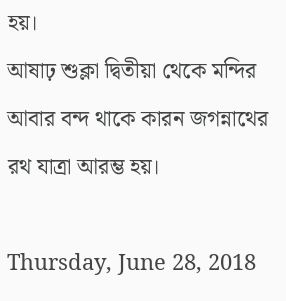হয়।
আষাঢ় শুক্লা দ্বিতীয়া থেকে মন্দির আবার বন্দ থাকে কারন জগন্নাথের রথ যাত্রা আরম্ভ হয়।

Thursday, June 28, 2018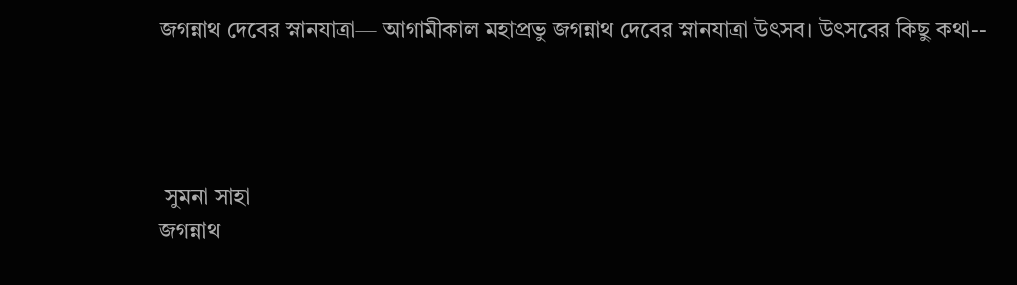জগন্নাথ দেবের স্নানযাত্রা— আগামীকাল মহাপ্রভু জগন্নাথ দেবের স্নানযাত্রা উৎসব। উৎসবের কিছু কথা--




 সুমনা সাহা
জগন্নাথ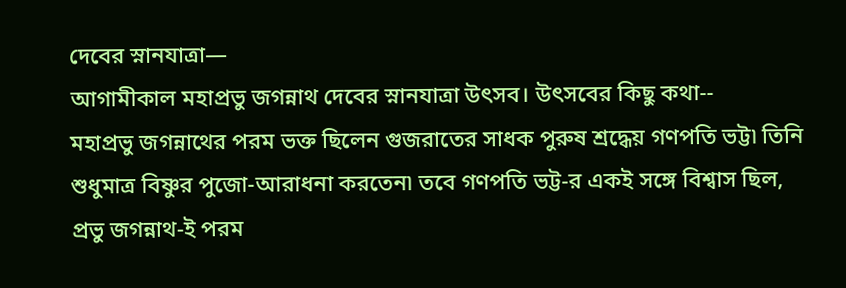দেবের স্নানযাত্রা—
আগামীকাল মহাপ্রভু জগন্নাথ দেবের স্নানযাত্রা উৎসব। উৎসবের কিছু কথা--
মহাপ্রভু জগন্নাথের পরম ভক্ত ছিলেন গুজরাতের সাধক পুরুষ শ্রদ্ধেয় গণপতি ভট্ট৷ তিনি শুধুমাত্র বিষ্ণুর পুজো-আরাধনা করতেন৷ তবে গণপতি ভট্ট-র একই সঙ্গে বিশ্বাস ছিল, প্রভু জগন্নাথ-ই পরম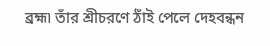ব্রহ্ম৷ তাঁর শ্রীচরণে ঠাঁই পেলে দেহবন্ধন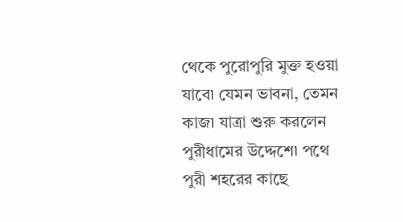থেকে পুরোপুরি মুক্ত হওয়া যাবে৷ যেমন ভাবনা, তেমন কাজ৷ যাত্রা শুরু করলেন পুরীধামের উদ্দেশে৷ পথে পুরী শহরের কাছে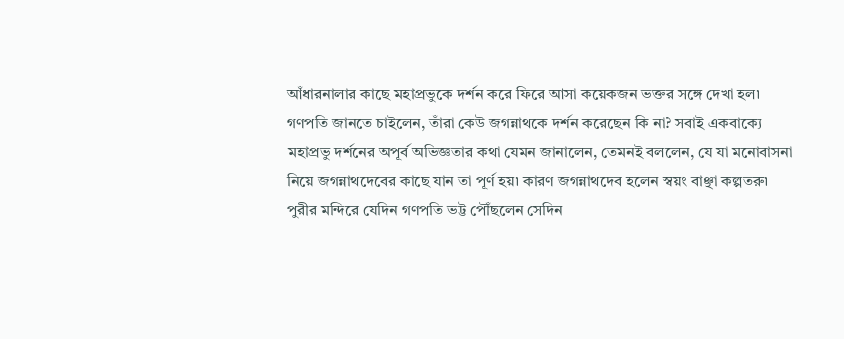আঁধারনালার কাছে মহাপ্রভুকে দর্শন করে ফিরে আসা কয়েকজন ভক্তর সঙ্গে দেখা হল৷ গণপতি জানতে চাইলেন, তাঁরা কেউ জগন্নাথকে দর্শন করেছেন কি না? সবাই একবাক্যে মহাপ্রভু দর্শনের অপূর্ব অভিজ্ঞতার কথা যেমন জানালেন, তেমনই বললেন, যে যা মনোবাসনা নিয়ে জগন্নাথদেবের কাছে যান তা পূর্ণ হয়৷ কারণ জগন্নাথদেব হলেন স্বয়ং বাঞ্ছা কল্পতরু৷
পুরীর মন্দিরে যেদিন গণপতি ভট্ট পৌঁছলেন সেদিন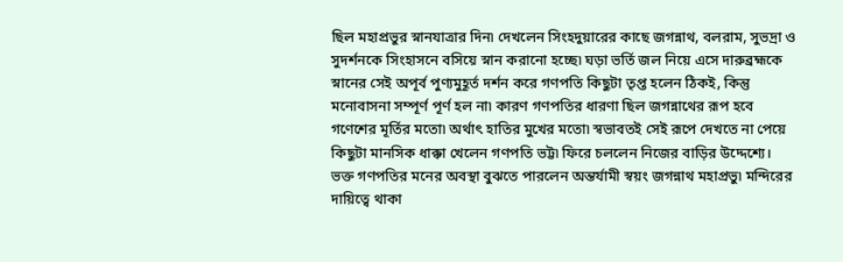ছিল মহাপ্রভুর স্নানযাত্রার দিন৷ দেখলেন সিংহদুয়ারের কাছে জগন্নাথ, বলরাম, সুভদ্রা ও সুদর্শনকে সিংহাসনে বসিয়ে স্নান করানো হচ্ছে৷ ঘড়া ভর্তি জল নিয়ে এসে দারুব্রহ্মকে স্নানের সেই অপূর্ব পুণ্যমুহূর্ত দর্শন করে গণপতি কিছুটা তৃপ্ত হলেন ঠিকই, কিন্তু মনোবাসনা সম্পূর্ণ পূর্ণ হল না৷ কারণ গণপতির ধারণা ছিল জগন্নাথের রূপ হবে গণেশের মূর্তির মতো৷ অর্থাৎ হাতির মুখের মতো৷ স্বভাবতই সেই রূপে দেখতে না পেয়ে কিছুটা মানসিক ধাক্কা খেলেন গণপতি ভট্ট৷ ফিরে চললেন নিজের বাড়ির উদ্দেশ্যে।
ভক্ত গণপতির মনের অবস্থা বুঝতে পারলেন অন্তর্যামী স্বয়ং জগন্নাথ মহাপ্রভু৷ মন্দিরের দায়িত্বে থাকা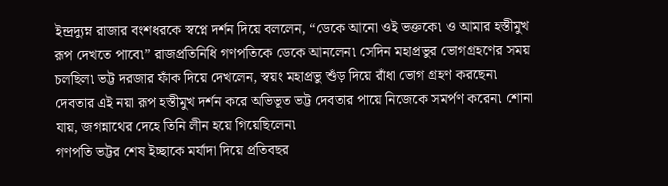ইন্দ্রদ্যুম্ন রাজার বংশধরকে স্বপ্নে দর্শন দিয়ে বললেন, “ডেকে আনো ওই ভক্তকে৷ ও আমার হস্তীমুখ রূপ দেখতে পাবে৷” রাজপ্রতিনিধি গণপতিকে ডেকে আনলেন৷ সেদিন মহাপ্রভুর ভোগগ্রহণের সময় চলছিল৷ ভট্ট দরজার ফাঁক দিয়ে দেখলেন, স্বয়ং মহাপ্রভু শুঁড় দিয়ে রাঁধা ভোগ গ্রহণ করছেন৷ দেবতার এই নয়া রূপ হস্তীমুখ দর্শন করে অভিভূত ভট্ট দেবতার পায়ে নিজেকে সমর্পণ করেন৷ শোনা যায়, জগন্নাথের দেহে তিনি লীন হয়ে গিয়েছিলেন৷
গণপতি ভট্টর শেষ ইচ্ছাকে মর্যাদা দিয়ে প্রতিবছর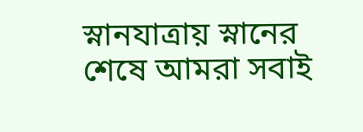স্নানযাত্রায় স্নানের শেষে আমরা সবাই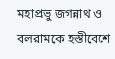মহাপ্রভু জগন্নাথ ও বলরামকে হস্তীবেশে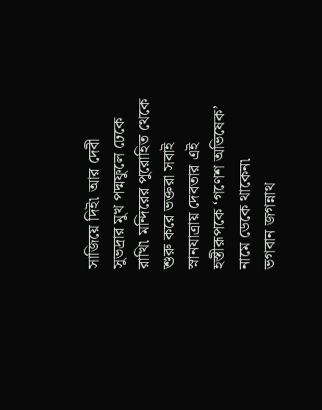সাজিয়ে দিই৷ আর দেবী সুভদ্রার মুখ পদ্মফুলে ঢেকে রাখি৷ মন্দিরের পুরোহিত থেকে শুরু করে ভক্তরা সবাই স্নানযাত্রায় দেবতার এই হস্তীরূপকে ‘গণেশ অভিষেক’ নামে ডেকে থাকেন৷
ভগবান জগন্নাথ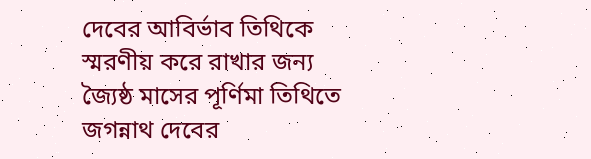দেবের আবির্ভাব তিথিকে স্মরণীয় করে রাখার জন্য জ্যৈষ্ঠ মাসের পূর্ণিমা তিথিতে জগন্নাথ দেবের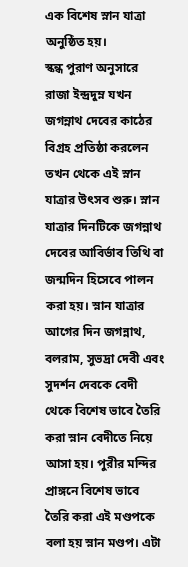এক বিশেষ স্নান যাত্রা অনুষ্ঠিত হয়।
স্কন্ধ পুরাণ অনুসারে রাজা ইন্দ্রদুম্ন যখন জগন্নাথ দেবের কাঠের বিগ্রহ প্রতিষ্ঠা করলেন তখন থেকে এই স্নান যাত্রার উৎসব শুরু। স্নান যাত্রার দিনটিকে জগন্নাথ দেবের আবির্ভাব তিথি বা জন্মদিন হিসেবে পালন করা হয়। স্নান যাত্রার আগের দিন জগন্নাথ, বলরাম, সুভদ্রা দেবী এবং সুদর্শন দেবকে বেদী থেকে বিশেষ ভাবে তৈরি করা স্নান বেদীতে নিয়ে আসা হয়। পুরীর মন্দির প্রাঙ্গনে বিশেষ ভাবে তৈরি করা এই মণ্ডপকে বলা হয় স্নান মণ্ডপ। এটা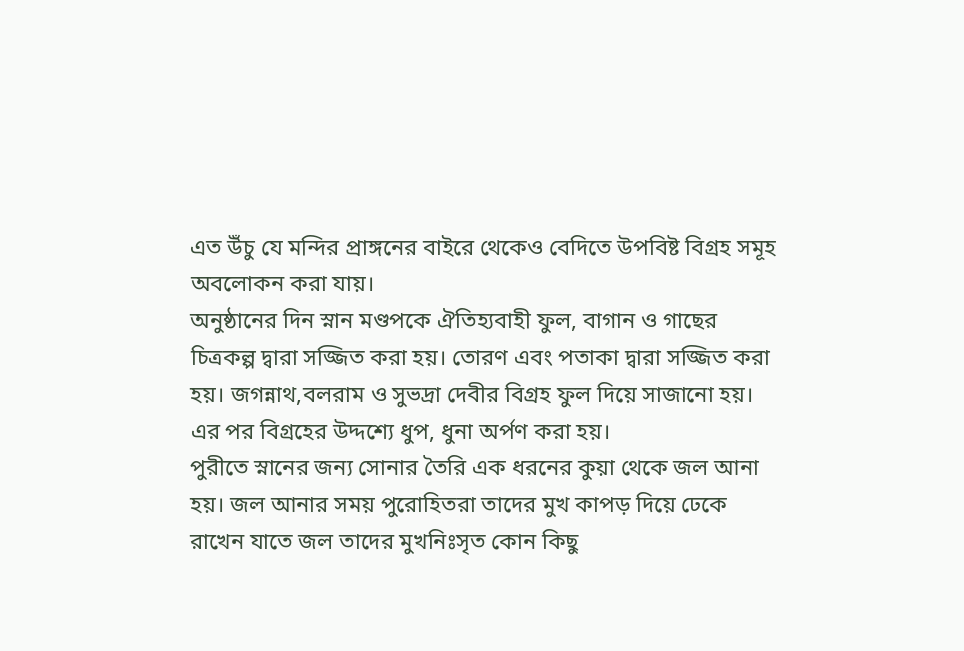এত উঁচু যে মন্দির প্রাঙ্গনের বাইরে থেকেও বেদিতে উপবিষ্ট বিগ্রহ সমূহ অবলোকন করা যায়।
অনুষ্ঠানের দিন স্নান মণ্ডপকে ঐতিহ্যবাহী ফুল, বাগান ও গাছের চিত্রকল্প দ্বারা সজ্জিত করা হয়। তোরণ এবং পতাকা দ্বারা সজ্জিত করা হয়। জগন্নাথ,বলরাম ও সুভদ্রা দেবীর বিগ্রহ ফুল দিয়ে সাজানো হয়। এর পর বিগ্রহের উদ্দশ্যে ধুপ, ধুনা অর্পণ করা হয়।
পুরীতে স্নানের জন্য সোনার তৈরি এক ধরনের কুয়া থেকে জল আনা হয়। জল আনার সময় পুরোহিতরা তাদের মুখ কাপড় দিয়ে ঢেকে রাখেন যাতে জল তাদের মুখনিঃসৃত কোন কিছু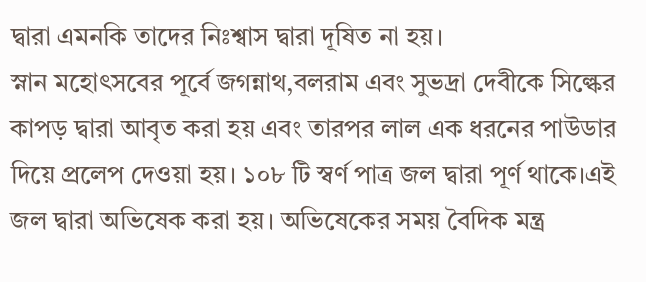দ্বারা এমনকি তাদের নিঃশ্বাস দ্বারা দূষিত না হয়।
স্নান মহোৎসবের পূর্বে জগন্নাথ,বলরাম এবং সুভদ্রা দেবীকে সিল্কের কাপড় দ্বারা আবৃত করা হয় এবং তারপর লাল এক ধরনের পাউডার দিয়ে প্রলেপ দেওয়া হয়। ১০৮ টি স্বর্ণ পাত্র জল দ্বারা পূর্ণ থাকে।এই জল দ্বারা অভিষেক করা হয়। অভিষেকের সময় বৈদিক মন্ত্র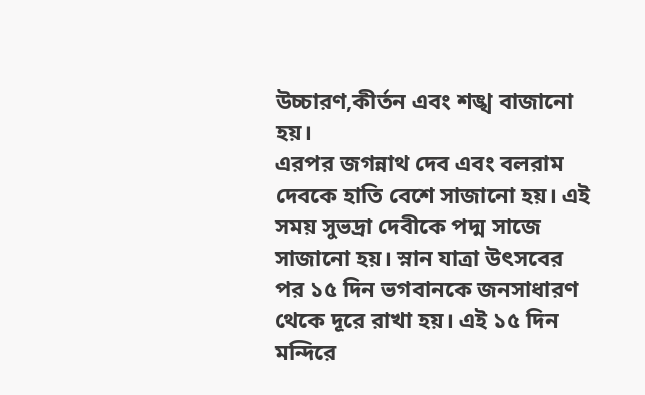উচ্চারণ,কীর্তন এবং শঙ্খ বাজানো হয়।
এরপর জগন্নাথ দেব এবং বলরাম দেবকে হাতি বেশে সাজানো হয়। এই সময় সুভদ্রা দেবীকে পদ্ম সাজে সাজানো হয়। স্নান যাত্রা উৎসবের পর ১৫ দিন ভগবানকে জনসাধারণ থেকে দূরে রাখা হয়। এই ১৫ দিন মন্দিরে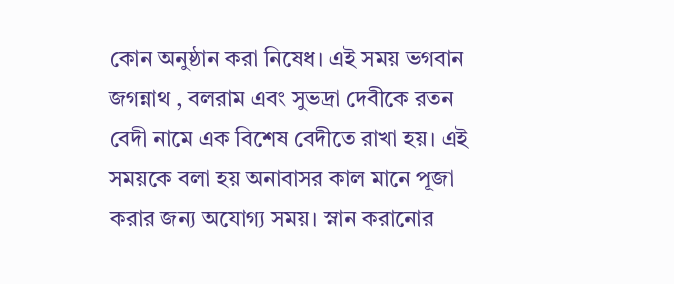কোন অনুষ্ঠান করা নিষেধ। এই সময় ভগবান জগন্নাথ , বলরাম এবং সুভদ্রা দেবীকে রতন বেদী নামে এক বিশেষ বেদীতে রাখা হয়। এই সময়কে বলা হয় অনাবাসর কাল মানে পূজা করার জন্য অযোগ্য সময়। স্নান করানোর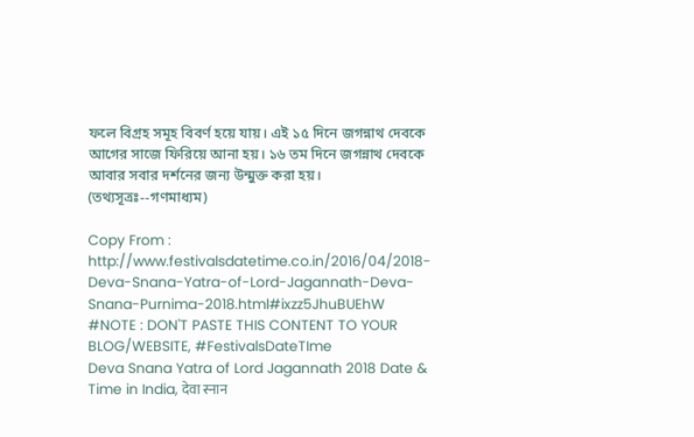ফলে বিগ্রহ সমূহ বিবর্ণ হয়ে যায়। এই ১৫ দিনে জগন্নাথ দেবকে আগের সাজে ফিরিয়ে আনা হয়। ১৬ তম দিনে জগন্নাথ দেবকে আবার সবার দর্শনের জন্য উন্মুক্ত করা হয়।
(তথ্যসূত্রঃ--গণমাধ্যম)

Copy From : http://www.festivalsdatetime.co.in/2016/04/2018-Deva-Snana-Yatra-of-Lord-Jagannath-Deva-Snana-Purnima-2018.html#ixzz5JhuBUEhW
#NOTE : DON'T PASTE THIS CONTENT TO YOUR BLOG/WEBSITE, #FestivalsDateTIme
Deva Snana Yatra of Lord Jagannath 2018 Date & Time in India, देवा स्नान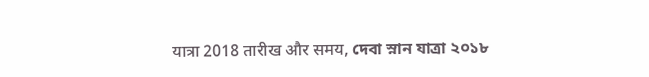यात्रा 2018 तारीख और समय, দেবা স্নান যাত্রা ২০১৮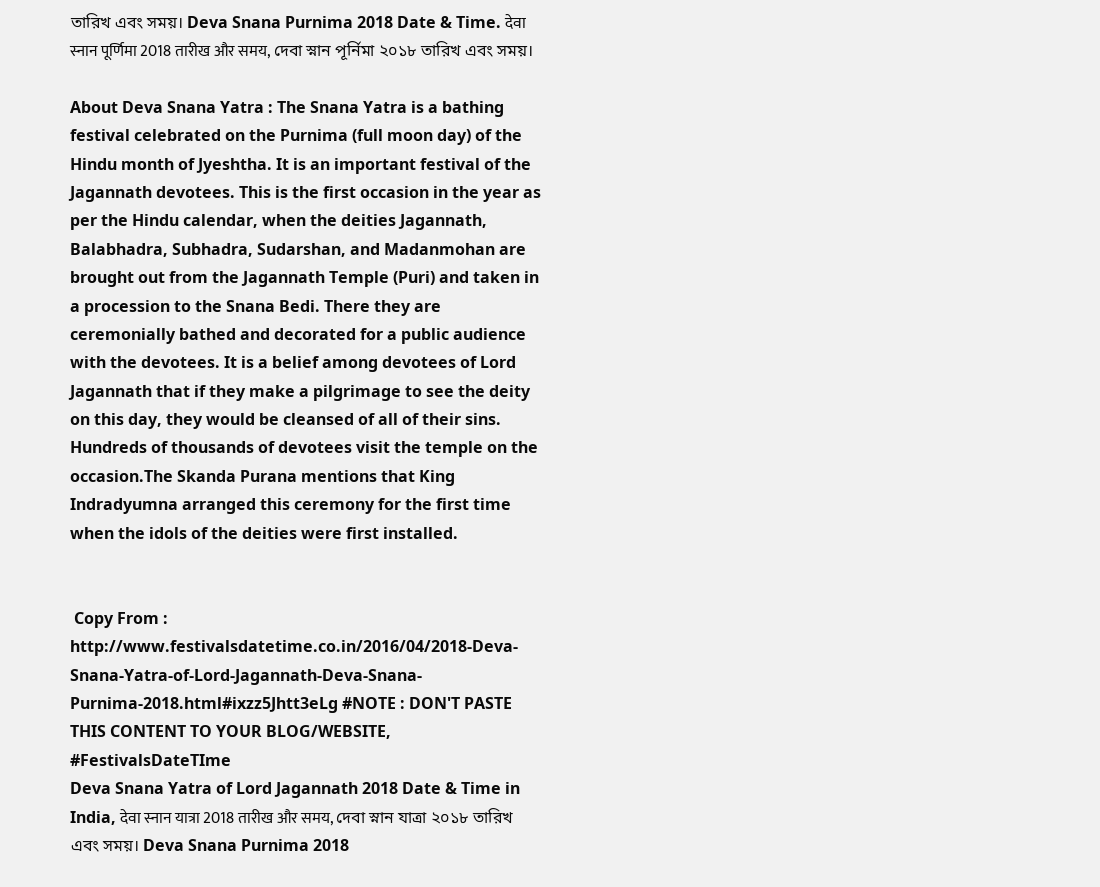তারিখ এবং সময়। Deva Snana Purnima 2018 Date & Time. देवा स्नान पूर्णिमा 2018 तारीख और समय, দেবা স্নান পূর্নিমা ২০১৮ তারিখ এবং সময়।

About Deva Snana Yatra : The Snana Yatra is a bathing festival celebrated on the Purnima (full moon day) of the Hindu month of Jyeshtha. It is an important festival of the Jagannath devotees. This is the first occasion in the year as per the Hindu calendar, when the deities Jagannath, Balabhadra, Subhadra, Sudarshan, and Madanmohan are brought out from the Jagannath Temple (Puri) and taken in a procession to the Snana Bedi. There they are ceremonially bathed and decorated for a public audience with the devotees. It is a belief among devotees of Lord Jagannath that if they make a pilgrimage to see the deity on this day, they would be cleansed of all of their sins. Hundreds of thousands of devotees visit the temple on the occasion.The Skanda Purana mentions that King Indradyumna arranged this ceremony for the first time when the idols of the deities were first installed.


 Copy From : http://www.festivalsdatetime.co.in/2016/04/2018-Deva-Snana-Yatra-of-Lord-Jagannath-Deva-Snana-Purnima-2018.html#ixzz5Jhtt3eLg #NOTE : DON'T PASTE THIS CONTENT TO YOUR BLOG/WEBSITE, #FestivalsDateTIme
Deva Snana Yatra of Lord Jagannath 2018 Date & Time in India, देवा स्नान यात्रा 2018 तारीख और समय, দেবা স্নান যাত্রা ২০১৮ তারিখ এবং সময়। Deva Snana Purnima 2018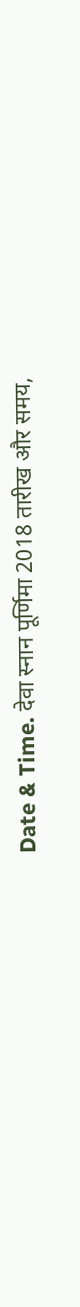Date & Time. देवा स्नान पूर्णिमा 2018 तारीख और समय,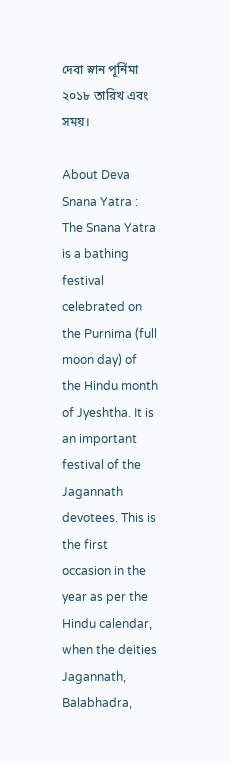দেবা স্নান পূর্নিমা ২০১৮ তারিখ এবং সময়।

About Deva Snana Yatra : The Snana Yatra is a bathing festival celebrated on the Purnima (full moon day) of the Hindu month of Jyeshtha. It is an important festival of the Jagannath devotees. This is the first occasion in the year as per the Hindu calendar, when the deities Jagannath, Balabhadra,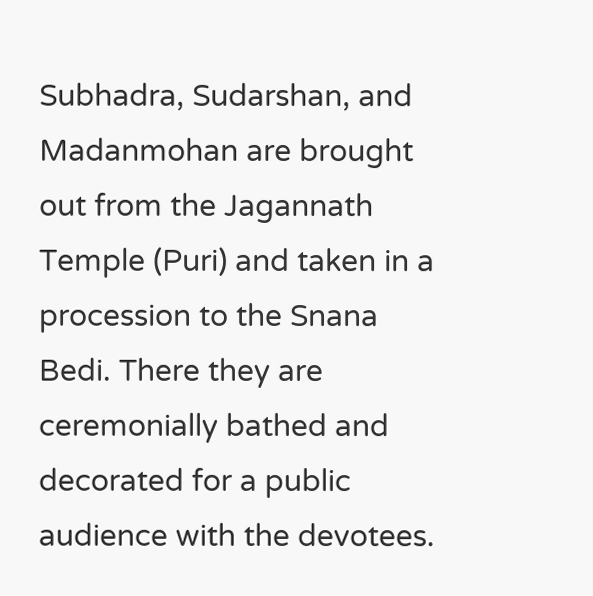Subhadra, Sudarshan, and Madanmohan are brought out from the Jagannath Temple (Puri) and taken in a procession to the Snana Bedi. There they are ceremonially bathed and decorated for a public audience with the devotees.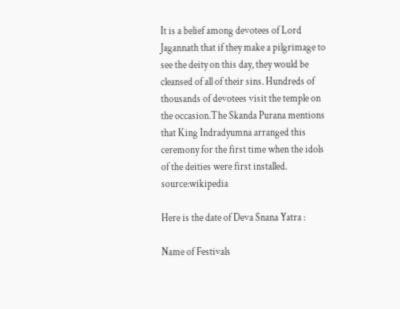It is a belief among devotees of Lord Jagannath that if they make a pilgrimage to see the deity on this day, they would be cleansed of all of their sins. Hundreds of thousands of devotees visit the temple on the occasion.The Skanda Purana mentions that King Indradyumna arranged this ceremony for the first time when the idols of the deities were first installed.
source:wikipedia

Here is the date of Deva Snana Yatra :

Name of Festivals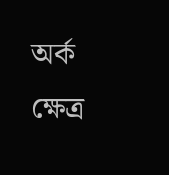অর্ক ক্ষেত্র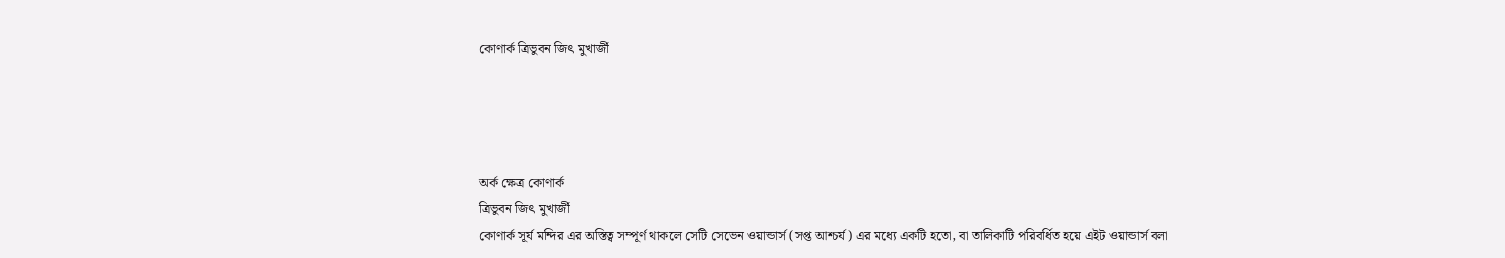কোণার্ক ত্রিভুবন জিৎ মুখার্জী




অর্ক ক্ষেত্র কোণার্ক
ত্রিভুবন জিৎ মুখার্জী
কোণার্ক সূর্য মন্দির এর অস্তিত্ব সম্পূর্ণ থাকলে সেটি সেভেন ওয়ান্ডার্স (সপ্ত আশ্চর্য) এর মধ্যে একটি হতো, বা তালিকাটি পরিবর্ধিত হয়ে এইট ওয়ান্ডার্স বলা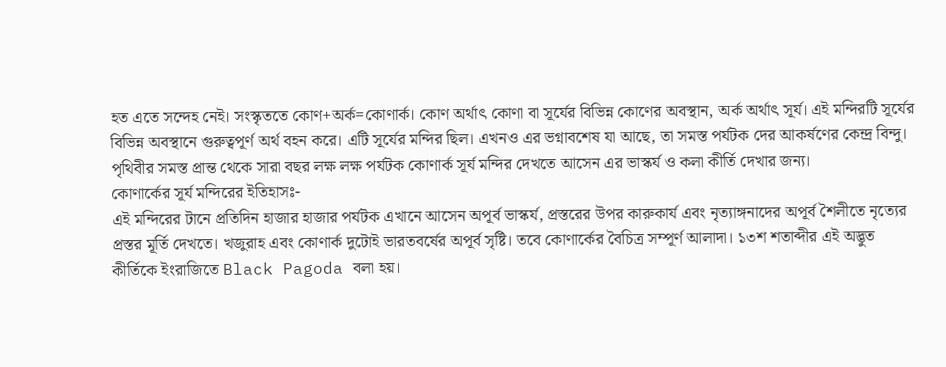হত এতে সন্দেহ নেই। সংস্কৃততে কোণ+অর্ক=কোণার্ক। কোণ অর্থাৎ কোণা বা সূর্যের বিভিন্ন কোণের অবস্থান, অর্ক অর্থাৎ সূর্য। এই মন্দিরটি সূর্যের বিভিন্ন অবস্থানে গুরুত্বপূর্ণ অর্থ বহন করে। এটি সূর্যের মন্দির ছিল। এখনও এর ভগ্নাবশেষ যা আছে, তা সমস্ত পর্যটক দের আকর্ষণের কেন্দ্র বিন্দু। পৃথিবীর সমস্ত প্রান্ত থেকে সারা বছর লক্ষ লক্ষ পর্যটক কোণার্ক সূর্য মন্দির দেখতে আসেন এর ভাস্কর্য ও কলা কীর্তি দেখার জন্য।
কোণার্কের সূর্য মন্দিরের ইতিহাসঃ-
এই মন্দিরের টানে প্রতিদিন হাজার হাজার পর্যটক এখানে আসেন অপূর্ব ভাস্কর্য, প্রস্তরের উপর কারুকার্য এবং নৃত্যাঙ্গনাদের অপূর্ব শৈলীতে নৃত্যের প্রস্তর মূর্তি দেখতে। খজুরাহ এবং কোণার্ক দুটোই ভারতবর্ষের অপূর্ব সৃষ্টি। তবে কোণার্কের বৈচিত্র সম্পূর্ণ আলাদা। ১৩শ শতাব্দীর এই অদ্ভুত কীর্তিকে ইংরাজিতে Black Pagoda বলা হয়।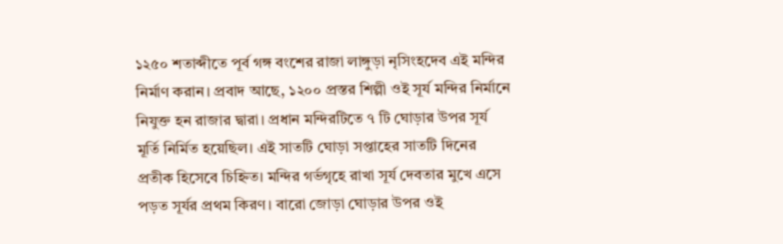১২৫০ শতাব্দীতে পূর্ব গঙ্গ বংশের রাজা লাঙ্গুড়া নৃসিংহদেব এই মন্দির নির্মাণ করান। প্রবাদ আছে, ১২০০ প্রস্তর শিল্পী ওই সূর্য মন্দির নির্মানে নিযুক্ত হন রাজার দ্বারা। প্রধান মন্দিরটিতে ৭ টি ঘোড়ার উপর সূর্য মূর্তি নির্মিত হয়েছিল। এই সাতটি ঘোড়া সপ্তাহের সাতটি দিনের প্রতীক হিসেবে চিহ্নিত। মন্দির গর্ভগৃহে রাখা সূর্য দেবতার মুখে এসে পড়ত সূর্যর প্রথম কিরণ। বারো জোড়া ঘোড়ার উপর ওই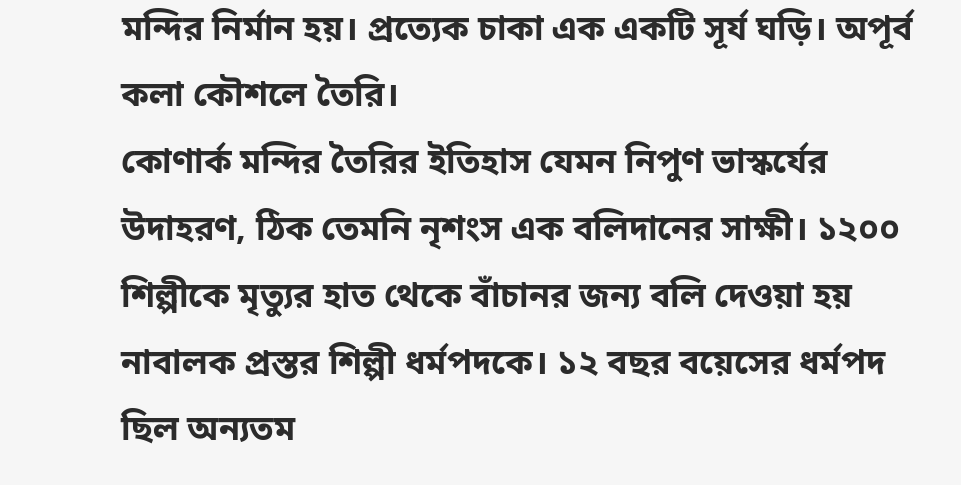মন্দির নির্মান হয়। প্রত্যেক চাকা এক একটি সূর্য ঘড়ি। অপূর্ব কলা কৌশলে তৈরি।
কোণার্ক মন্দির তৈরির ইতিহাস যেমন নিপুণ ভাস্কর্যের উদাহরণ, ঠিক তেমনি নৃশংস এক বলিদানের সাক্ষী। ১২০০ শিল্পীকে মৃত্যুর হাত থেকে বাঁচানর জন্য বলি দেওয়া হয় নাবালক প্রস্তর শিল্পী ধর্মপদকে। ১২ বছর বয়েসের ধর্মপদ ছিল অন্যতম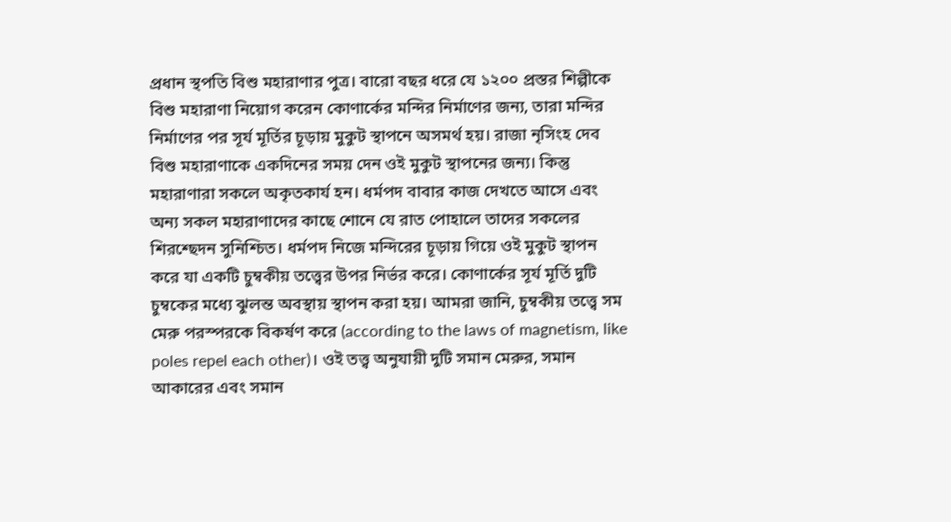প্রধান স্থপতি বিশু মহারাণার পুত্র। বারো বছর ধরে যে ১২০০ প্রস্তর শিল্পীকে বিশু মহারাণা নিয়োগ করেন কোণার্কের মন্দির নির্মাণের জন্য, তারা মন্দির নির্মাণের পর সূর্য মূর্তির চূড়ায় মুকুট স্থাপনে অসমর্থ হয়। রাজা নৃসিংহ দেব বিশু মহারাণাকে একদিনের সময় দেন ওই মুকুট স্থাপনের জন্য। কিন্তু মহারাণারা সকলে অকৃতকার্য হন। ধর্মপদ বাবার কাজ দেখতে আসে এবং অন্য সকল মহারাণাদের কাছে শোনে যে রাত পোহালে তাদের সকলের শিরশ্ছেদন সুনিশ্চিত। ধর্মপদ নিজে মন্দিরের চূড়ায় গিয়ে ওই মুকুট স্থাপন করে যা একটি চুম্বকীয় তত্ত্বের উপর নির্ভর করে। কোণার্কের সূর্য মূর্তি দুটি চুম্বকের মধ্যে ঝুলন্ত অবস্থায় স্থাপন করা হয়। আমরা জানি, চুম্বকীয় তত্ত্বে সম মেরু পরস্পরকে বিকর্ষণ করে (according to the laws of magnetism, like poles repel each other)। ওই তত্ত্ব অনুযায়ী দুটি সমান মেরুর, সমান আকারের এবং সমান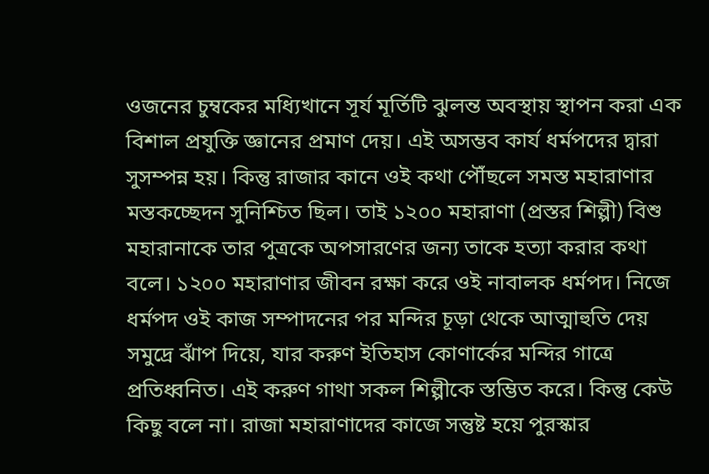ওজনের চুম্বকের মধ্যিখানে সূর্য মূর্তিটি ঝুলন্ত অবস্থায় স্থাপন করা এক বিশাল প্রযুক্তি জ্ঞানের প্রমাণ দেয়। এই অসম্ভব কার্য ধর্মপদের দ্বারা সুসম্পন্ন হয়। কিন্তু রাজার কানে ওই কথা পৌঁছলে সমস্ত মহারাণার মস্তকচ্ছেদন সুনিশ্চিত ছিল। তাই ১২০০ মহারাণা (প্রস্তর শিল্পী) বিশু মহারানাকে তার পুত্রকে অপসারণের জন্য তাকে হত্যা করার কথা বলে। ১২০০ মহারাণার জীবন রক্ষা করে ওই নাবালক ধর্মপদ। নিজে ধর্মপদ ওই কাজ সম্পাদনের পর মন্দির চূড়া থেকে আত্মাহুতি দেয় সমুদ্রে ঝাঁপ দিয়ে, যার করুণ ইতিহাস কোণার্কের মন্দির গাত্রে প্রতিধ্বনিত। এই করুণ গাথা সকল শিল্পীকে স্তম্ভিত করে। কিন্তু কেউ কিছু বলে না। রাজা মহারাণাদের কাজে সন্তুষ্ট হয়ে পুরস্কার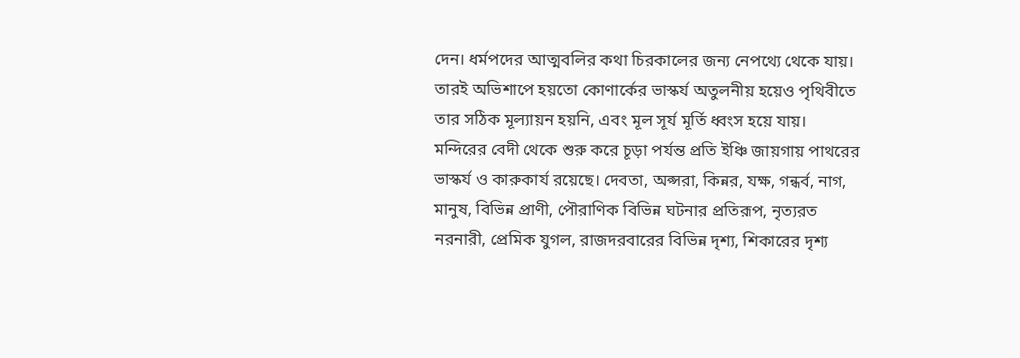দেন। ধর্মপদের আত্মবলির কথা চিরকালের জন্য নেপথ্যে থেকে যায়। তারই অভিশাপে হয়তো কোণার্কের ভাস্কর্য অতুলনীয় হয়েও পৃথিবীতে তার সঠিক মূল্যায়ন হয়নি, এবং মূল সূর্য মূর্তি ধ্বংস হয়ে যায়।
মন্দিরের বেদী থেকে শুরু করে চূড়া পর্যন্ত প্রতি ইঞ্চি জায়গায় পাথরের ভাস্কর্য ও কারুকার্য রয়েছে। দেবতা, অপ্সরা, কিন্নর, যক্ষ, গন্ধর্ব, নাগ, মানুষ, বিভিন্ন প্রাণী, পৌরাণিক বিভিন্ন ঘটনার প্রতিরূপ, নৃত্যরত নরনারী, প্রেমিক যুগল, রাজদরবারের বিভিন্ন দৃশ্য, শিকারের দৃশ্য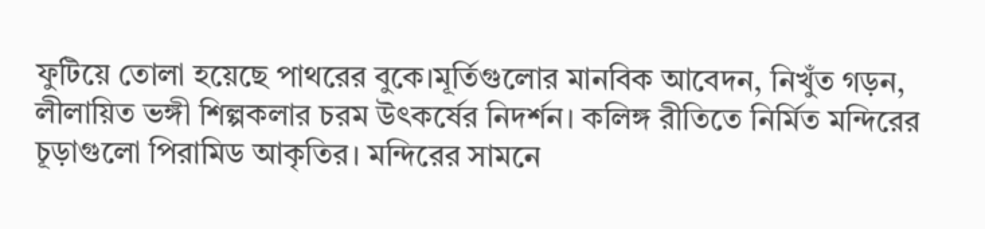ফুটিয়ে তোলা হয়েছে পাথরের বুকে।মূর্তিগুলোর মানবিক আবেদন, নিখুঁত গড়ন, লীলায়িত ভঙ্গী শিল্পকলার চরম উৎকর্ষের নিদর্শন। কলিঙ্গ রীতিতে নির্মিত মন্দিরের চূড়াগুলো পিরামিড আকৃতির। মন্দিরের সামনে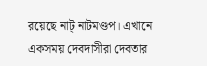রয়েছে নাট্ নাটমণ্ডপ। এখানে একসময় দেবদাসীরা দেবতার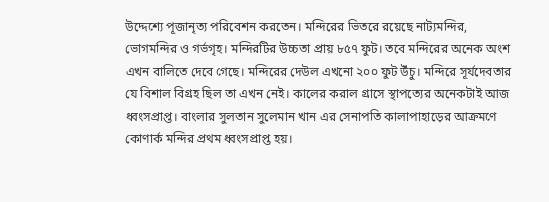উদ্দেশ্যে পূজানৃত্য পরিবেশন করতেন। মন্দিরের ভিতরে রয়েছে নাট্যমন্দির, ভোগমন্দির ও গর্ভগৃহ। মন্দিরটির উচ্চতা প্রায় ৮৫৭ ফুট। তবে মন্দিরের অনেক অংশ এখন বালিতে দেবে গেছে। মন্দিরের দেউল এখনো ২০০ ফুট উঁচু। মন্দিরে সূর্যদেবতার যে বিশাল বিগ্রহ ছিল তা এখন নেই। কালের করাল গ্রাসে স্থাপত্যের অনেকটাই আজ ধ্বংসপ্রাপ্ত। বাংলার সুলতান সুলেমান খান এর সেনাপতি কালাপাহাড়ের আক্রমণে কোণার্ক মন্দির প্রথম ধ্বংসপ্রাপ্ত হয়।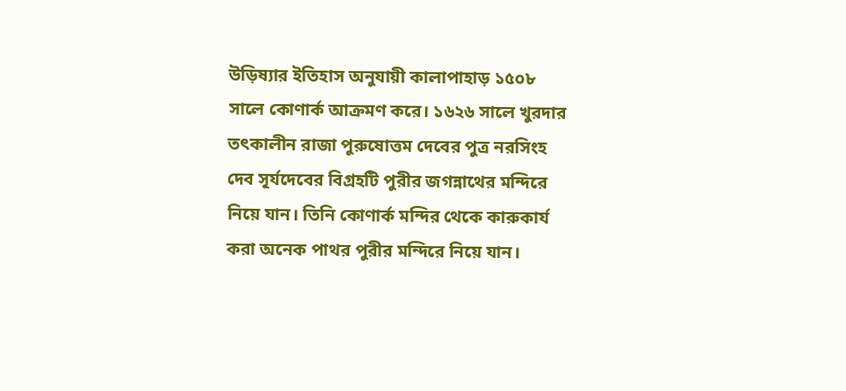উড়িষ্যার ইতিহাস অনুযায়ী কালাপাহাড় ১৫০৮ সালে কোণার্ক আক্রমণ করে। ১৬২৬ সালে খুরদার তৎকালীন রাজা পুরুষোত্তম দেবের পুত্র নরসিংহ দেব সূর্যদেবের বিগ্রহটি পুরীর জগন্নাথের মন্দিরে নিয়ে যান। তিনি কোণার্ক মন্দির থেকে কারুকার্য করা অনেক পাথর পুরীর মন্দিরে নিয়ে যান।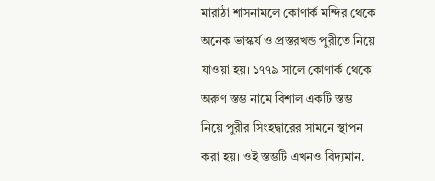মারাঠা শাসনামলে কোণার্ক মন্দির থেকে অনেক ভাস্কর্য ও প্রস্তরখন্ড পুরীতে নিয়ে যাওয়া হয়। ১৭৭৯ সালে কোণার্ক থেকে অরুণ স্তম্ভ নামে বিশাল একটি স্তম্ভ নিয়ে পুরীর সিংহদ্বারের সামনে স্থাপন করা হয়। ওই স্তম্ভটি এখনও বিদ্যমান.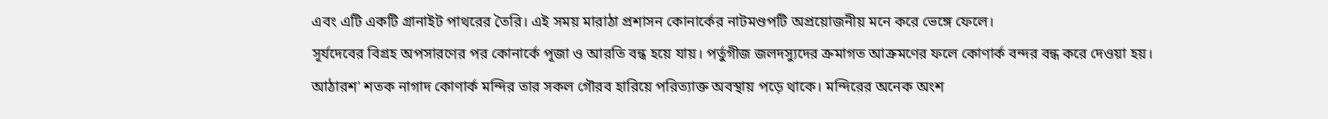এবং এটি একটি গ্রানাইট পাথরের তৈরি। এই সময় মারাঠা প্রশাসন কোনার্কের নাটমণ্ডপটি অপ্রয়োজনীয় মনে করে ভেঙ্গে ফেলে।
সূর্যদেবের বিগ্রহ অপসারণের পর কোনার্কে পূজা ও আরতি বন্ধ হয়ে যায়। পর্তুগীজ জলদস্যুদের ক্রমাগত আক্রমণের ফলে কোণার্ক বন্দর বন্ধ করে দেওয়া হয়।
আঠারশ' শতক নাগাদ কোণার্ক মন্দির তার সকল গৌরব হারিয়ে পরিত্যাক্ত অবস্থায় পড়ে থাকে। মন্দিরের অনেক অংশ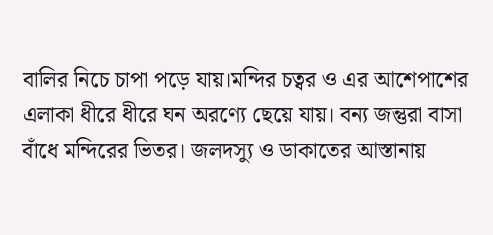বালির নিচে চাপা পড়ে যায়।মন্দির চত্বর ও এর আশেপাশের এলাকা ধীরে ধীরে ঘন অরণ্যে ছেয়ে যায়। বন্য জন্তুরা বাসা বাঁধে মন্দিরের ভিতর। জলদস্যু ও ডাকাতের আস্তানায়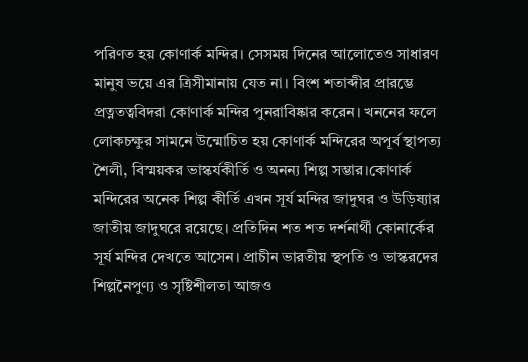পরিণত হয় কোণার্ক মন্দির। সেসময় দিনের আলোতেও সাধারণ মানুষ ভয়ে এর ত্রিসীমানায় যেত না। বিংশ শতাব্দীর প্রারম্ভে প্রত্নতত্ববিদরা কোণার্ক মন্দির পুনরাবিষ্কার করেন। খননের ফলে লোকচক্ষুর সামনে উন্মোচিত হয় কোণার্ক মন্দিরের অপূর্ব স্থাপত্য শৈলী, বিস্ময়কর ভাস্কর্যকীর্তি ও অনন্য শিল্প সম্ভার।কোণার্ক মন্দিরের অনেক শিল্প কীর্তি এখন সূর্য মন্দির জাদুঘর ও উড়িষ্যার জাতীয় জাদুঘরে রয়েছে। প্রতিদিন শত শত দর্শনার্থী কোনার্কের সূর্য মন্দির দেখতে আসেন। প্রাচীন ভারতীয় স্থপতি ও ভাস্করদের শিল্পনৈপুণ্য ও সৃষ্টিশীলতা আজও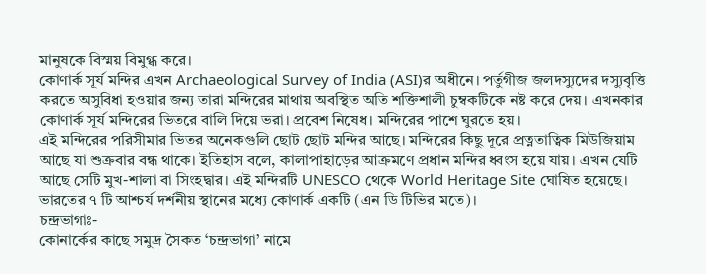মানুষকে বিস্ময় বিমুগ্ধ করে।
কোণার্ক সূর্য মন্দির এখন Archaeological Survey of India (ASI)র অধীনে। পর্তুগীজ জলদস্যুদের দস্যুবৃত্তি করতে অসুবিধা হওয়ার জন্য তারা মন্দিরের মাথায় অবস্থিত অতি শক্তিশালী চুম্বকটিকে নষ্ট করে দেয়। এখনকার কোণার্ক সূর্য মন্দিরের ভিতরে বালি দিয়ে ভরা। প্রবেশ নিষেধ। মন্দিরের পাশে ঘুরতে হয়।
এই মন্দিরের পরিসীমার ভিতর অনেকগুলি ছোট ছোট মন্দির আছে। মন্দিরের কিছু দূরে প্রত্নতাত্বিক মিউজিয়াম আছে যা শুক্রবার বন্ধ থাকে। ইতিহাস বলে, কালাপাহাড়ের আক্রমণে প্রধান মন্দির ধ্বংস হয়ে যায়। এখন যেটি আছে সেটি মুখ-শালা বা সিংহদ্বার। এই মন্দিরটি UNESCO থেকে World Heritage Site ঘোষিত হয়েছে। ভারতের ৭ টি আশ্চর্য দর্শনীয় স্থানের মধ্যে কোণার্ক একটি (এন ডি টিভির মতে)।
চন্দ্রভাগাঃ-
কোনার্কের কাছে সমুদ্র সৈকত ‘চন্দ্রভাগা’ নামে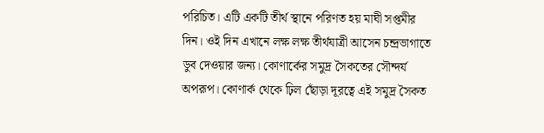পরিচিত। এটি একটি তীর্থ স্থানে পরিণত হয় মাঘী সপ্তমীর দিন। ওই দিন এখানে লক্ষ লক্ষ তীর্থযাত্রী আসেন চন্দ্রভাগাতে ডুব দেওয়ার জন্য। কোণার্কের সমুদ্র সৈকতের সৌন্দর্য অপরূপ। কোণার্ক থেকে ঢ়িল ছোঁড়া দূরত্বে এই সমুদ্র সৈকত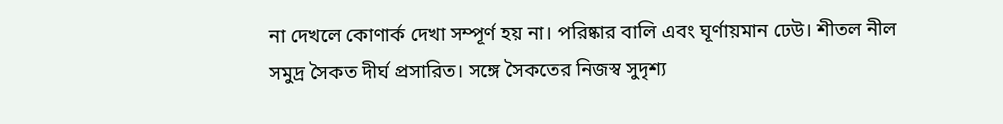না দেখলে কোণার্ক দেখা সম্পূর্ণ হয় না। পরিষ্কার বালি এবং ঘূর্ণায়মান ঢেউ। শীতল নীল সমুদ্র সৈকত দীর্ঘ প্রসারিত। সঙ্গে সৈকতের নিজস্ব সুদৃশ্য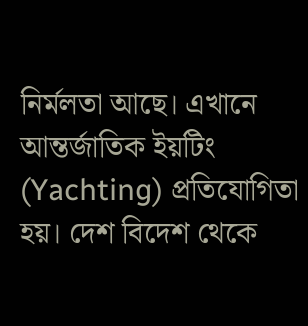নির্মলতা আছে। এখানে আন্তর্জাতিক ইয়টিং (Yachting) প্রতিযোগিতা হয়। দেশ বিদেশ থেকে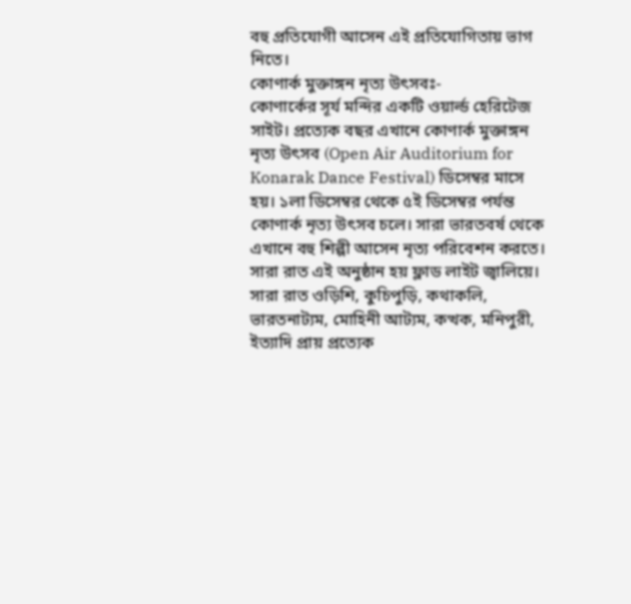বহু প্রতিযোগী আসেন এই প্রতিযোগিতায় ভাগ নিতে।
কোণার্ক মুক্তাঙ্গন নৃত্য উৎসবঃ-
কোণার্কের সূর্য মন্দির একটি ওয়ার্ল্ড হেরিটেজ সাইট। প্রত্যেক বছর এখানে কোণার্ক মুক্তাঙ্গন নৃত্য উৎসব (Open Air Auditorium for Konarak Dance Festival) ডিসেম্বর মাসে হয়। ১লা ডিসেম্বর থেকে ৫ই ডিসেম্বর পর্যন্ত কোণার্ক নৃত্য উৎসব চলে। সারা ভারতবর্ষ থেকে এখানে বহু শিল্পী আসেন নৃত্য পরিবেশন করতে। সারা রাত এই অনুষ্ঠান হয় ফ্লাড লাইট জ্বালিয়ে। সারা রাত ওড়িশি, কুচিপুড়ি, কথাকলি, ভারতনাট্যম, মোহিনী আট্যম, কত্থক, মনিপুরী, ইত্যাদি প্রায় প্রত্যেক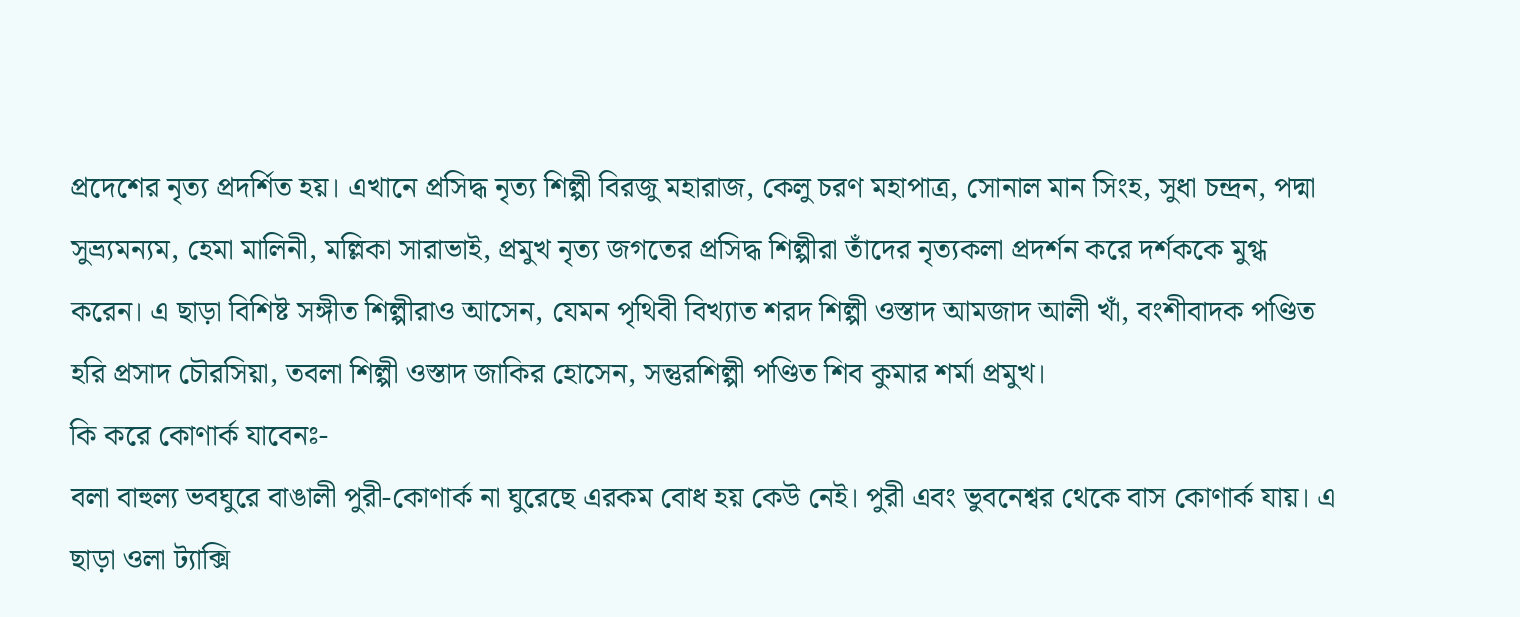প্রদেশের নৃত্য প্রদর্শিত হয়। এখানে প্রসিদ্ধ নৃত্য শিল্পী বিরজু মহারাজ, কেলু চরণ মহাপাত্র, সোনাল মান সিংহ, সুধা চন্দ্রন, পদ্মা সুভ্র্যমন্যম, হেমা মালিনী, মল্লিকা সারাভাই, প্রমুখ নৃত্য জগতের প্রসিদ্ধ শিল্পীরা তাঁদের নৃত্যকলা প্রদর্শন করে দর্শককে মুগ্ধ করেন। এ ছাড়া বিশিষ্ট সঙ্গীত শিল্পীরাও আসেন, যেমন পৃথিবী বিখ্যাত শরদ শিল্পী ওস্তাদ আমজাদ আলী খাঁ, বংশীবাদক পণ্ডিত হরি প্রসাদ চৌরসিয়া, তবলা শিল্পী ওস্তাদ জাকির হোসেন, সন্তুরশিল্পী পণ্ডিত শিব কুমার শর্মা প্রমুখ।
কি করে কোণার্ক যাবেনঃ-
বলা বাহুল্য ভবঘুরে বাঙালী পুরী-কোণার্ক না ঘুরেছে এরকম বোধ হয় কেউ নেই। পুরী এবং ভুবনেশ্বর থেকে বাস কোণার্ক যায়। এ ছাড়া ওলা ট্যাক্সি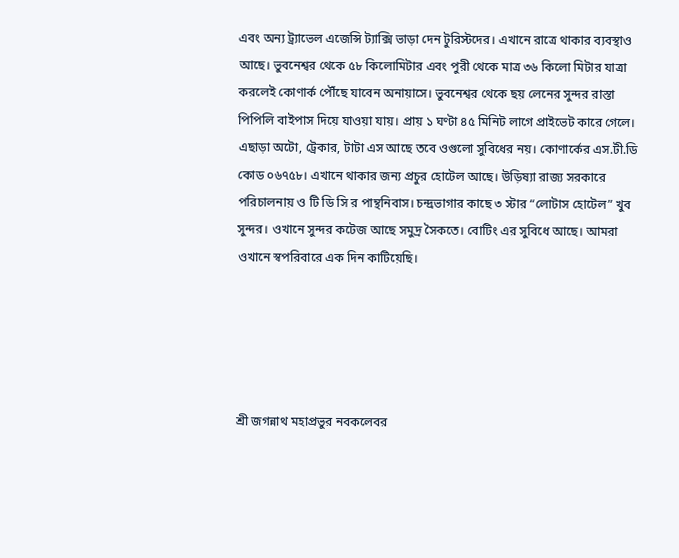এবং অন্য ট্র্যাভেল এজেন্সি ট্যাক্সি ভাড়া দেন টুরিস্টদের। এখানে রাত্রে থাকার ব্যবস্থাও আছে। ভুবনেশ্বর থেকে ৫৮ কিলোমিটার এবং পুরী থেকে মাত্র ৩৬ কিলো মিটার যাত্রা করলেই কোণার্ক পৌঁছে যাবেন অনায়াসে। ভুবনেশ্বর থেকে ছয় লেনের সুন্দর রাস্তা পিপিলি বাইপাস দিয়ে যাওয়া যায়। প্রায় ১ ঘণ্টা ৪৫ মিনিট লাগে প্রাইভেট কারে গেলে। এছাড়া অটো, ট্রেকার, টাটা এস আছে তবে ওগুলো সুবিধের নয়। কোণার্কের এস.টী.ডি কোড ০৬৭৫৮। এখানে থাকার জন্য প্রচুর হোটেল আছে। উড়িষ্যা রাজ্য সরকারে পরিচালনায় ও টি ডি সি র পান্থনিবাস। চন্দ্রভাগার কাছে ৩ স্টার “লোটাস হোটেল” খুব সুন্দর। ওখানে সুন্দর কটেজ আছে সমুদ্র সৈকতে। বোটিং এর সুবিধে আছে। আমরা ওখানে স্বপরিবারে এক দিন কাটিয়েছি।





শ্রী জগন্নাথ মহাপ্রভুর নবকলেবর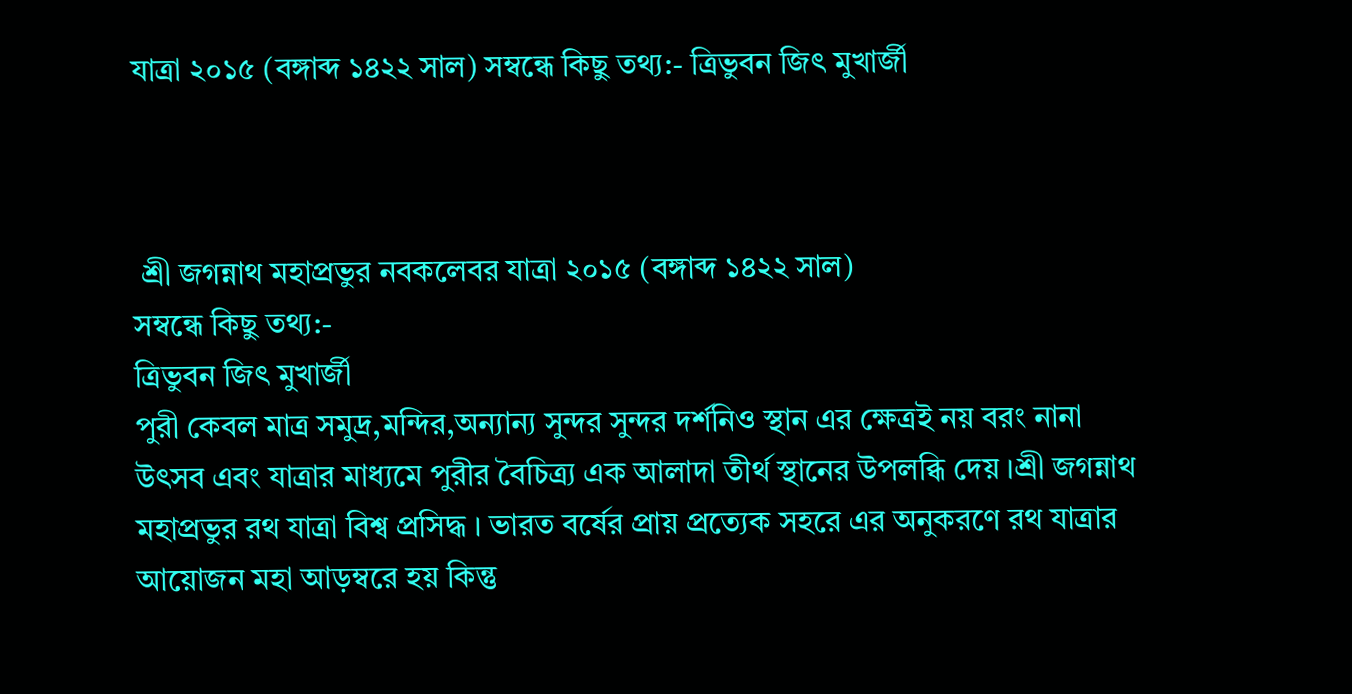যাত্রা ২০১৫ (বঙ্গাব্দ ১৪২২ সাল) সম্বন্ধে কিছু তথ্য:- ত্রিভুবন জিৎ মুখার্জী



 শ্রী জগন্নাথ মহাপ্রভুর নবকলেবর যাত্রা ২০১৫ (বঙ্গাব্দ ১৪২২ সাল)
সম্বন্ধে কিছু তথ্য:-
ত্রিভুবন জিৎ মুখার্জী
পুরী কেবল মাত্র সমুদ্র,মন্দির,অন্যান্য সুন্দর সুন্দর দর্শনিও স্থান এর ক্ষেত্রই নয় বরং নানা উৎসব এবং যাত্রার মাধ্যমে পুরীর বৈচিত্র্য এক আলাদা তীর্থ স্থানের উপলব্ধি দেয় ।শ্রী জগন্নাথ মহাপ্রভুর রথ যাত্রা বিশ্ব প্রসিদ্ধ । ভারত বর্ষের প্রায় প্রত্যেক সহরে এর অনুকরণে রথ যাত্রার আয়োজন মহা আড়ম্বরে হয় কিন্তু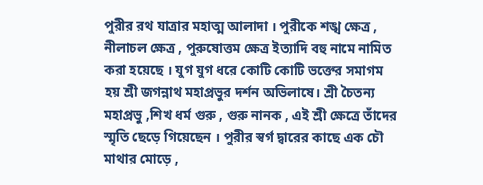পুরীর রথ যাত্রার মহাত্ম আলাদা । পুরীকে শঙ্খ ক্ষেত্র , নীলাচল ক্ষেত্র , পুরুষোত্তম ক্ষেত্র ইত্যাদি বহু নামে নামিত করা হয়েছে । যুগ যুগ ধরে কোটি কোটি ভক্তের সমাগম হয় শ্রী জগন্নাথ মহাপ্রভুর দর্শন অভিলাষে। শ্রী চৈতন্য মহাপ্রভু ,শিখ ধর্ম গুরু , গুরু নানক , এই শ্রী ক্ষেত্রে তাঁদের স্মৃতি ছেড়ে গিয়েছেন । পুরীর স্বর্গ দ্বারের কাছে এক চৌ মাথার মোড়ে ,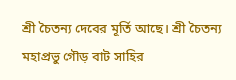শ্রী চৈতন্য দেবের মূর্তি আছে। শ্রী চৈতন্য মহাপ্রভু গৌড় বাট সাহির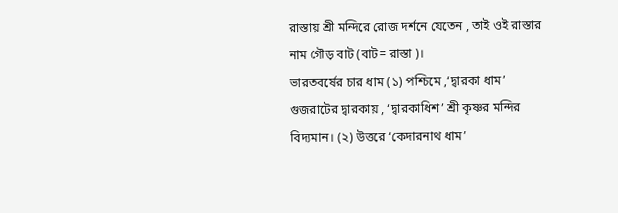রাস্তায় শ্রী মন্দিরে রোজ দর্শনে যেতেন , তাই ওই রাস্তার নাম গৌড় বাট (বাট= রাস্তা )।
ভারতবর্ষের চার ধাম (১) পশ্চিমে ,‘দ্বারকা ধাম’ গুজরাটের দ্বারকায় , ‘দ্বারকাধিশ’ শ্রী কৃষ্ণর মন্দির বিদ্যমান। (২) উত্তরে ‘কেদারনাথ ধাম’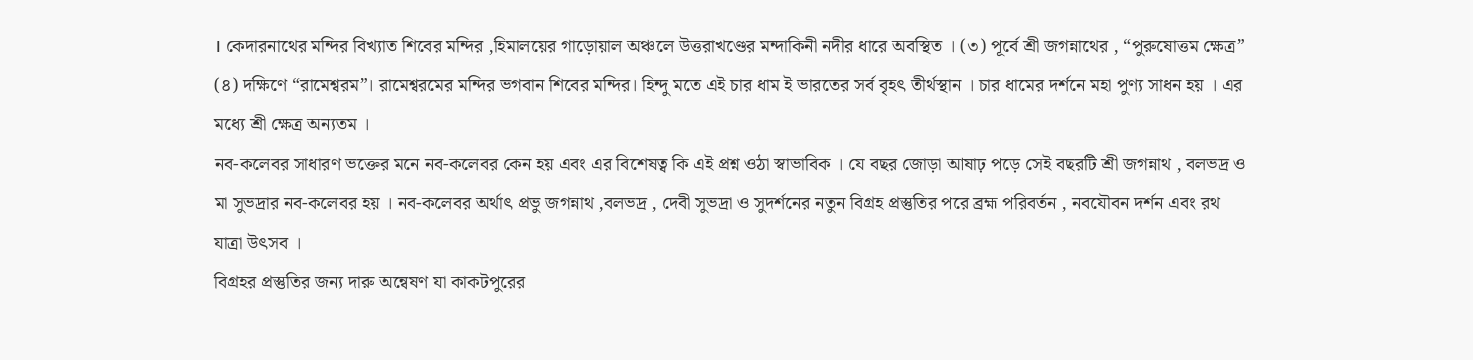। কেদারনাথের মন্দির বিখ্যাত শিবের মন্দির ,হিমালয়ের গাড়োয়াল অঞ্চলে উত্তরাখণ্ডের মন্দাকিনী নদীর ধারে অবস্থিত । (৩) পূর্বে শ্রী জগন্নাথের , “পুরুষোত্তম ক্ষেত্র” (৪) দক্ষিণে “রামেশ্বরম”। রামেশ্বরমের মন্দির ভগবান শিবের মন্দির। হিন্দু মতে এই চার ধাম ই ভারতের সর্ব বৃহৎ তীর্থস্থান । চার ধামের দর্শনে মহা পুণ্য সাধন হয় । এর মধ্যে শ্রী ক্ষেত্র অন্যতম ।
নব-কলেবর সাধারণ ভক্তের মনে নব-কলেবর কেন হয় এবং এর বিশেষত্ব কি এই প্রশ্ন ওঠা স্বাভাবিক । যে বছর জোড়া আষাঢ় পড়ে সেই বছরটি শ্রী জগন্নাথ , বলভদ্র ও মা সুভদ্রার নব-কলেবর হয় । নব-কলেবর অর্থাৎ প্রভু জগন্নাথ ,বলভদ্র , দেবী সুভদ্রা ও সুদর্শনের নতুন বিগ্রহ প্রস্তুতির পরে ব্রহ্ম পরিবর্তন , নবযৌবন দর্শন এবং রথ যাত্রা উৎসব ।
বিগ্রহর প্রস্তুতির জন্য দারু অন্বেষণ যা কাকটপুরের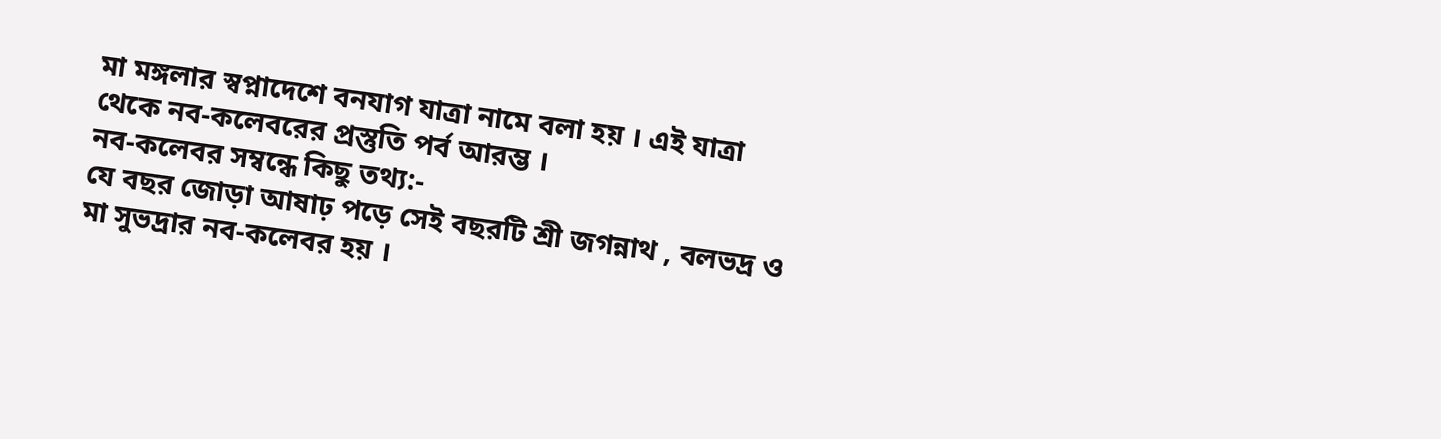মা মঙ্গলার স্বপ্নাদেশে বনযাগ যাত্রা নামে বলা হয় । এই যাত্রা থেকে নব-কলেবরের প্রস্তুতি পর্ব আরম্ভ ।
নব-কলেবর সম্বন্ধে কিছু তথ্য:-
যে বছর জোড়া আষাঢ় পড়ে সেই বছরটি শ্রী জগন্নাথ , বলভদ্র ও মা সুভদ্রার নব-কলেবর হয় ।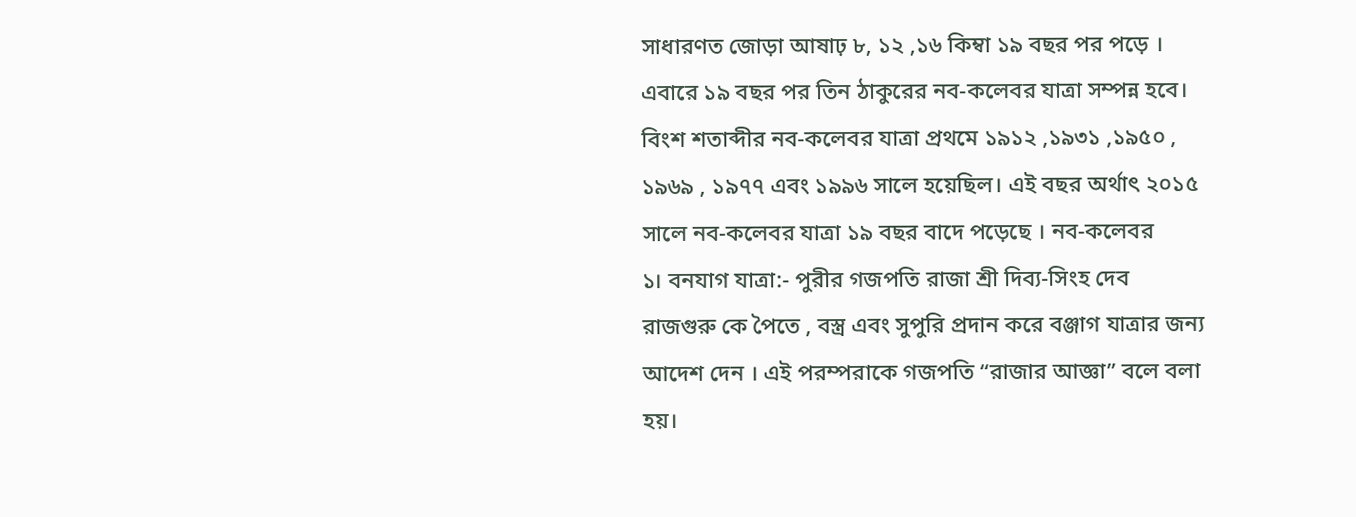সাধারণত জোড়া আষাঢ় ৮, ১২ ,১৬ কিম্বা ১৯ বছর পর পড়ে । এবারে ১৯ বছর পর তিন ঠাকুরের নব-কলেবর যাত্রা সম্পন্ন হবে। বিংশ শতাব্দীর নব-কলেবর যাত্রা প্রথমে ১৯১২ ,১৯৩১ ,১৯৫০ , ১৯৬৯ , ১৯৭৭ এবং ১৯৯৬ সালে হয়েছিল। এই বছর অর্থাৎ ২০১৫ সালে নব-কলেবর যাত্রা ১৯ বছর বাদে পড়েছে । নব-কলেবর
১। বনযাগ যাত্রা:- পুরীর গজপতি রাজা শ্রী দিব্য-সিংহ দেব রাজগুরু কে পৈতে , বস্ত্র এবং সুপুরি প্রদান করে বঞ্জাগ যাত্রার জন্য আদেশ দেন । এই পরম্পরাকে গজপতি “রাজার আজ্ঞা” বলে বলা হয়।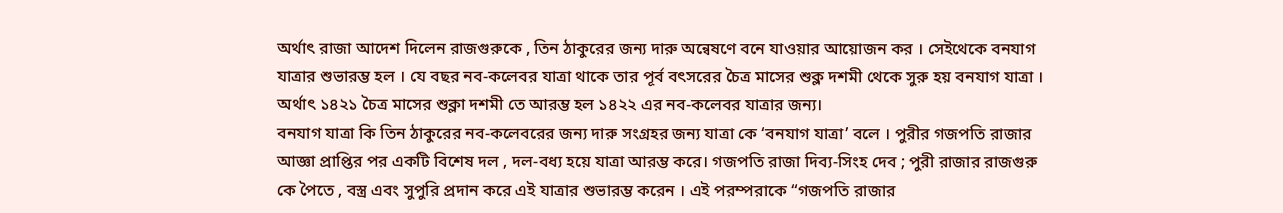অর্থাৎ রাজা আদেশ দিলেন রাজগুরুকে , তিন ঠাকুরের জন্য দারু অন্বেষণে বনে যাওয়ার আয়োজন কর । সেইথেকে বনযাগ যাত্রার শুভারম্ভ হল । যে বছর নব-কলেবর যাত্রা থাকে তার পূর্ব বৎসরের চৈত্র মাসের শুক্ল দশমী থেকে সুরু হয় বনযাগ যাত্রা । অর্থাৎ ১৪২১ চৈত্র মাসের শুক্লা দশমী তে আরম্ভ হল ১৪২২ এর নব-কলেবর যাত্রার জন্য।
বনযাগ যাত্রা কি তিন ঠাকুরের নব-কলেবরের জন্য দারু সংগ্রহর জন্য যাত্রা কে ‘বনযাগ যাত্রা’ বলে । পুরীর গজপতি রাজার আজ্ঞা প্রাপ্তির পর একটি বিশেষ দল , দল-বধ্য হয়ে যাত্রা আরম্ভ করে। গজপতি রাজা দিব্য-সিংহ দেব ; পুরী রাজার রাজগুরু কে পৈতে , বস্ত্র এবং সুপুরি প্রদান করে এই যাত্রার শুভারম্ভ করেন । এই পরম্পরাকে “গজপতি রাজার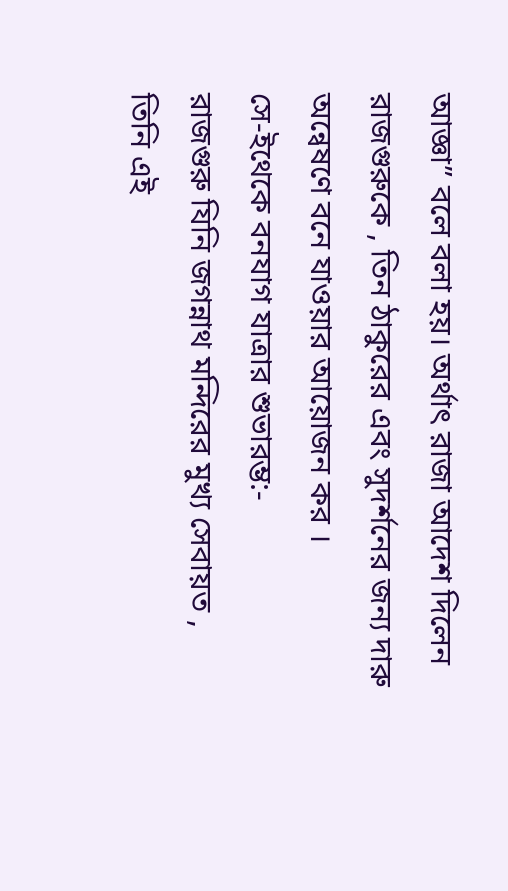আজ্ঞা” বলে বলা হয়। অর্থাৎ রাজা আদেশ দিলেন রাজগুরুকে , তিন ঠাকুরের এবং সুদর্শনের জন্য দারু অন্বেষণে বনে যাওয়ার আয়োজন কর ।
সে-ইথেকে বনযাগ যাত্রার শুভারম্ভ:-
রাজগুরু যিনি জগন্নাথ মন্দিরের মুখ্য সেবায়ত , তিনি এই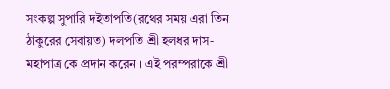সংকল্প সুপারি দইতাপতি(রথের সময় এরা তিন ঠাকুরের সেবায়ত) দলপতি শ্রী হলধর দাস-মহাপাত্র কে প্রদান করেন । এই পরম্পরাকে শ্রী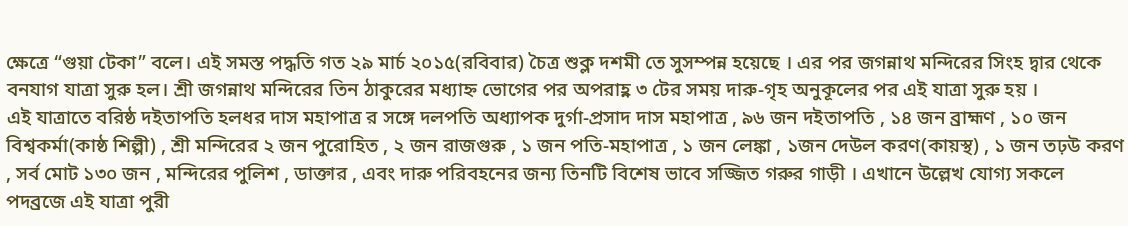ক্ষেত্রে “গুয়া টেকা” বলে। এই সমস্ত পদ্ধতি গত ২৯ মার্চ ২০১৫(রবিবার) চৈত্র শুক্ল দশমী তে সুসম্পন্ন হয়েছে । এর পর জগন্নাথ মন্দিরের সিংহ দ্বার থেকে বনযাগ যাত্রা সুরু হল। শ্রী জগন্নাথ মন্দিরের তিন ঠাকুরের মধ্যাহ্ন ভোগের পর অপরাহ্ণ ৩ টের সময় দারু-গৃহ অনুকূলের পর এই যাত্রা সুরু হয় ।
এই যাত্রাতে বরিষ্ঠ দইতাপতি হলধর দাস মহাপাত্র র সঙ্গে দলপতি অধ্যাপক দুর্গা-প্রসাদ দাস মহাপাত্র , ৯৬ জন দইতাপতি , ১৪ জন ব্রাহ্মণ , ১০ জন বিশ্বকর্মা(কাষ্ঠ শিল্পী) , শ্রী মন্দিরের ২ জন পুরোহিত , ২ জন রাজগুরু , ১ জন পতি-মহাপাত্র , ১ জন লেঙ্কা , ১জন দেউল করণ(কায়স্থ) , ১ জন তঢ়উ করণ , সর্ব মোট ১৩০ জন , মন্দিরের পুলিশ , ডাক্তার , এবং দারু পরিবহনের জন্য তিনটি বিশেষ ভাবে সজ্জিত গরুর গাড়ী । এখানে উল্লেখ যোগ্য সকলে পদব্রজে এই যাত্রা পুরী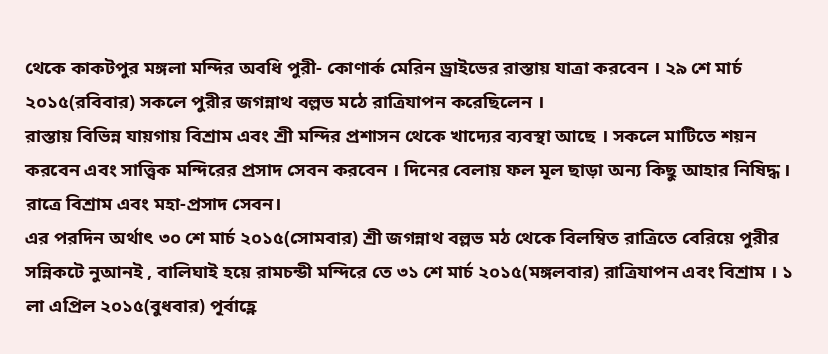থেকে কাকটপুর মঙ্গলা মন্দির অবধি পুরী- কোণার্ক মেরিন ড্রাইভের রাস্তায় যাত্রা করবেন । ২৯ শে মার্চ ২০১৫(রবিবার) সকলে পুরীর জগন্নাথ বল্লভ মঠে রাত্রিযাপন করেছিলেন ।
রাস্তায় বিভিন্ন যায়গায় বিশ্রাম এবং শ্রী মন্দির প্রশাসন থেকে খাদ্যের ব্যবস্থা আছে । সকলে মাটিতে শয়ন করবেন এবং সাত্ত্বিক মন্দিরের প্রসাদ সেবন করবেন । দিনের বেলায় ফল মূল ছাড়া অন্য কিছু আহার নিষিদ্ধ । রাত্রে বিশ্রাম এবং মহা-প্রসাদ সেবন।
এর পরদিন অর্থাৎ ৩০ শে মার্চ ২০১৫(সোমবার) শ্রী জগন্নাথ বল্লভ মঠ থেকে বিলম্বিত রাত্রিতে বেরিয়ে পুরীর সন্নিকটে নুআনই , বালিঘাই হয়ে রামচন্ডী মন্দিরে তে ৩১ শে মার্চ ২০১৫(মঙ্গলবার) রাত্রিযাপন এবং বিশ্রাম । ১ লা এপ্রিল ২০১৫(বুধবার) পূর্বাহ্ণে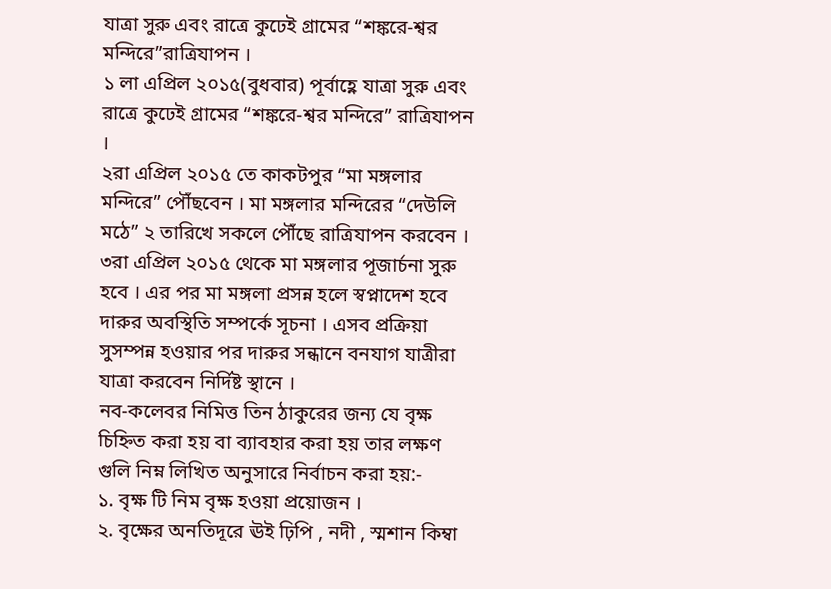যাত্রা সুরু এবং রাত্রে কুঢেই গ্রামের “শঙ্করে-শ্বর মন্দিরে”রাত্রিযাপন ।
১ লা এপ্রিল ২০১৫(বুধবার) পূর্বাহ্ণে যাত্রা সুরু এবং রাত্রে কুঢেই গ্রামের “শঙ্করে-শ্বর মন্দিরে” রাত্রিযাপন ।
২রা এপ্রিল ২০১৫ তে কাকটপুর “মা মঙ্গলার মন্দিরে” পৌঁছবেন । মা মঙ্গলার মন্দিরের “দেউলি মঠে” ২ তারিখে সকলে পৌঁছে রাত্রিযাপন করবেন ।
৩রা এপ্রিল ২০১৫ থেকে মা মঙ্গলার পূজার্চনা সুরু হবে । এর পর মা মঙ্গলা প্রসন্ন হলে স্বপ্নাদেশ হবে দারুর অবস্থিতি সম্পর্কে সূচনা । এসব প্রক্রিয়া সুসম্পন্ন হওয়ার পর দারুর সন্ধানে বনযাগ যাত্রীরা যাত্রা করবেন নির্দিষ্ট স্থানে ।
নব-কলেবর নিমিত্ত তিন ঠাকুরের জন্য যে বৃক্ষ চিহ্নিত করা হয় বা ব্যাবহার করা হয় তার লক্ষণ গুলি নিম্ন লিখিত অনুসারে নির্বাচন করা হয়:-
১. বৃক্ষ টি নিম বৃক্ষ হওয়া প্রয়োজন ।
২. বৃক্ষের অনতিদূরে ঊই ঢ়িপি , নদী , স্মশান কিম্বা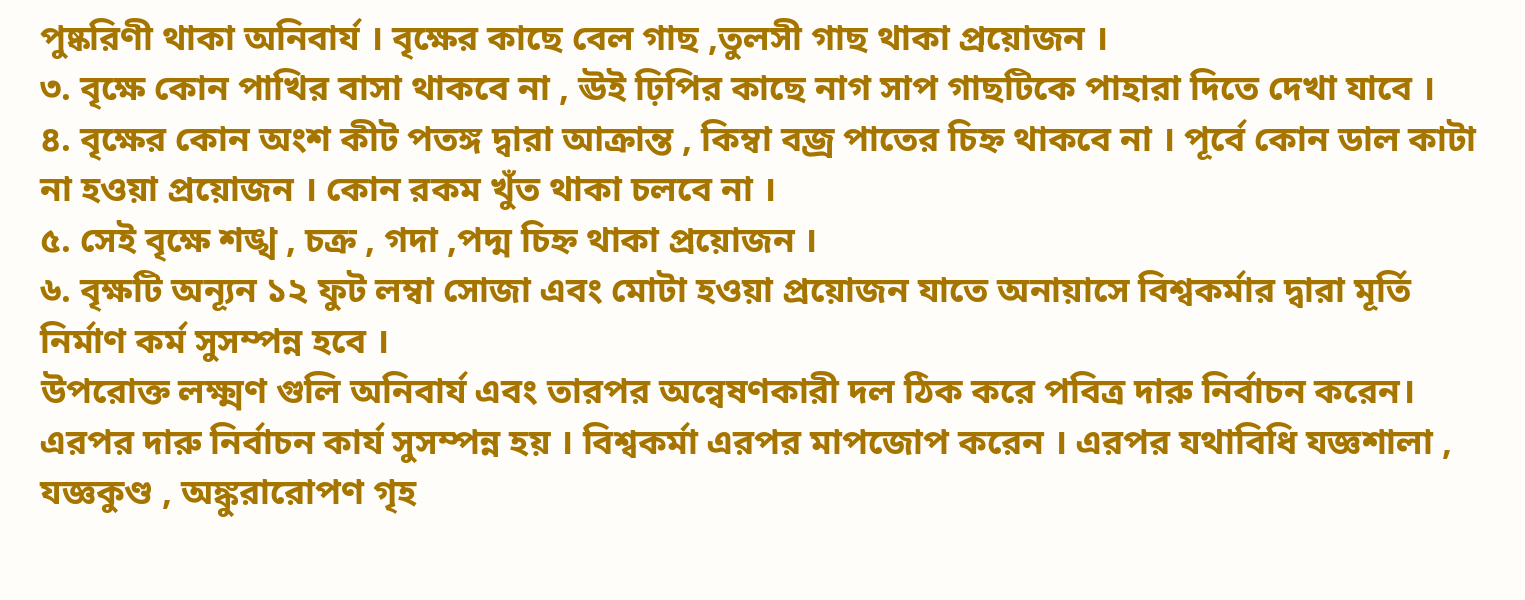পুষ্করিণী থাকা অনিবার্য । বৃক্ষের কাছে বেল গাছ ,তুলসী গাছ থাকা প্রয়োজন ।
৩. বৃক্ষে কোন পাখির বাসা থাকবে না , ঊই ঢ়িপির কাছে নাগ সাপ গাছটিকে পাহারা দিতে দেখা যাবে ।
৪. বৃক্ষের কোন অংশ কীট পতঙ্গ দ্বারা আক্রান্ত , কিম্বা বজ্র পাতের চিহ্ন থাকবে না । পূর্বে কোন ডাল কাটা না হওয়া প্রয়োজন । কোন রকম খুঁত থাকা চলবে না ।
৫. সেই বৃক্ষে শঙ্খ , চক্র , গদা ,পদ্ম চিহ্ন থাকা প্রয়োজন ।
৬. বৃক্ষটি অন্যূন ১২ ফুট লম্বা সোজা এবং মোটা হওয়া প্রয়োজন যাতে অনায়াসে বিশ্বকর্মার দ্বারা মূর্তি নির্মাণ কর্ম সুসম্পন্ন হবে ।
উপরোক্ত লক্ষ্মণ গুলি অনিবার্য এবং তারপর অন্বেষণকারী দল ঠিক করে পবিত্র দারু নির্বাচন করেন। এরপর দারু নির্বাচন কার্য সুসম্পন্ন হয় । বিশ্বকর্মা এরপর মাপজোপ করেন । এরপর যথাবিধি যজ্ঞশালা , যজ্ঞকুণ্ড , অঙ্কুরারোপণ গৃহ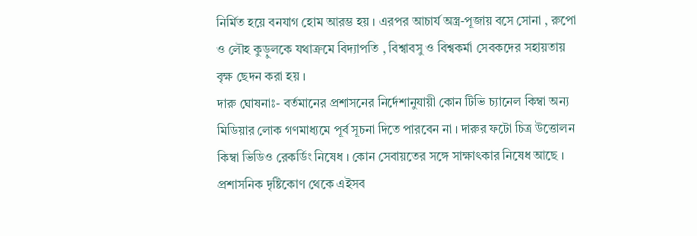নির্মিত হয়ে বনযাগ হোম আরম্ভ হয় । এরপর আচার্য অস্ত্র-পূজায় বসে সোনা , রুপো ও লৌহ কুড়ুলকে যথাক্রমে বিদ্যাপতি , বিশ্বাবসু ও বিশ্বকর্মা সেবকদের সহায়তায় বৃক্ষ ছেদন করা হয় ।
দারু ঘোষনাঃ- বর্তমানের প্রশাসনের নির্দেশানুযায়ী কোন টিভি চ্যানেল কিম্বা অন্য মিডিয়ার লোক গণমাধ্যমে পূর্ব সূচনা দিতে পারবেন না । দারুর ফটো চিত্র উত্তোলন কিম্বা ভিডিও রেকর্ডিং নিষেধ । কোন সেবায়তের সঙ্গে সাক্ষাৎকার নিষেধ আছে । প্রশাসনিক দৃষ্টিকোণ থেকে এইসব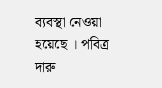ব্যবস্থা নেওয়া হয়েছে । পবিত্র দারু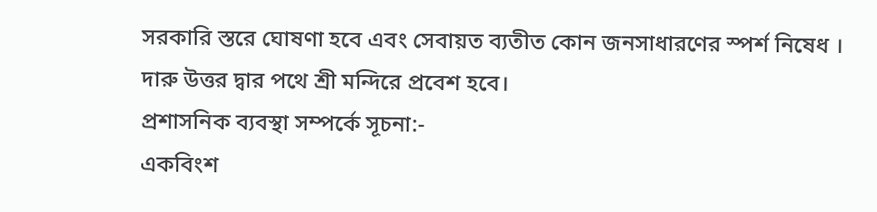সরকারি স্তরে ঘোষণা হবে এবং সেবায়ত ব্যতীত কোন জনসাধারণের স্পর্শ নিষেধ । দারু উত্তর দ্বার পথে শ্রী মন্দিরে প্রবেশ হবে।
প্রশাসনিক ব্যবস্থা সম্পর্কে সূচনা:-
একবিংশ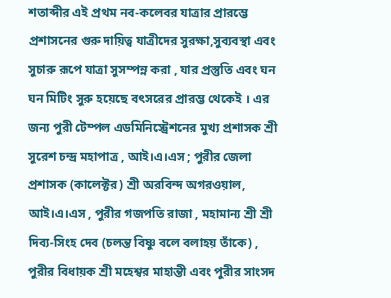শতাব্দীর এই প্রথম নব-কলেবর যাত্রার প্রারম্ভে প্রশাসনের গুরু দায়িত্ব যাত্রীদের সুরক্ষা,সুব্যবস্থা এবং সুচারু রূপে যাত্রা সুসম্পন্ন করা , যার প্রস্তুতি এবং ঘন ঘন মিটিং সুরু হয়েছে বৎসরের প্রারম্ভ থেকেই । এর জন্য পুরী টেম্পল এডমিনিস্ট্রেশনের মুখ্য প্রশাসক শ্রী সুরেশ চন্দ্র মহাপাত্র , আই।এ।এস ; পুরীর জেলা প্রশাসক (কালেক্টর) শ্রী অরবিন্দ অগরওয়াল, আই।এ।এস , পুরীর গজপতি রাজা , মহামান্য শ্রী শ্রী দিব্য-সিংহ দেব (চলন্ত বিষ্ণু বলে বলাহয় তাঁকে) , পুরীর বিধায়ক শ্রী মহেশ্বর মাহান্তী এবং পুরীর সাংসদ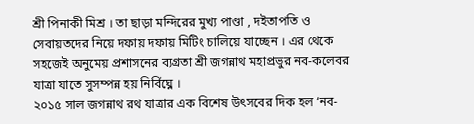শ্রী পিনাকী মিশ্র । তা ছাড়া মন্দিরের মুখ্য পাণ্ডা , দইতাপতি ও সেবায়তদের নিয়ে দফায় দফায় মিটিং চালিয়ে যাচ্ছেন । এর থেকে সহজেই অনুমেয় প্রশাসনের ব্যগ্রতা শ্রী জগন্নাথ মহাপ্রভুর নব-কলেবর যাত্রা যাতে সুসম্পন্ন হয় নির্বিঘ্নে ।
২০১৫ সাল জগন্নাথ রথ যাত্রার এক বিশেষ উৎসবের দিক হল ‘নব-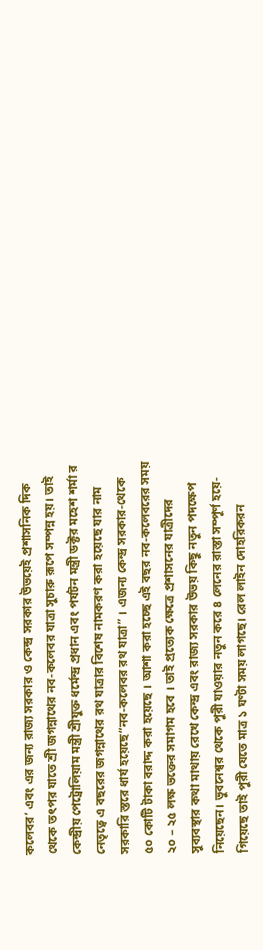কলেবর’ এবং এর জন্য রাজ্য সরকার ও কেন্দ্র সরকার উভয়েই প্রশাসনিক দিক থেকে তৎপর যাতে শ্রী জগন্নাথের নব-কলেবর যাত্রা সুচারু রূপে সম্পন্ন হয়। তাই কেন্দ্রীয় পেট্রোলিয়াম মন্ত্রী শ্রীযুক্ত ধর্মেন্দ্র প্রধান এবং পর্যটন মন্ত্রী ডক্টর মহেশ শর্মা র নেতৃত্বে এ বছরের জগন্নাথের রথ যাত্রার বিশেষ নামকরণ করা হয়েছে যার নাম সরকারি স্তরে ধার্য হয়েছে“নব-কলেবর রথ যাত্রা” । এজন্য কেন্দ্র সরকার-থেকে ৫০ কোটি টাকা বরাদ্দ করা হয়েছে । আশা করা হচ্ছে এই বছর নব-কলেবরের সময় ২০ – ২৫ লক্ষ ভক্তের সমাগম হবে । তাই প্রত্যেক ক্ষেত্রে প্রশাসনের যাত্রীদের সুব্যবস্থার কথা মাথায় রেখে কেন্দ্র এবং রাজ্য সরকার উভয় কিছু নতুন পদক্ষেপ নিয়েছেন। ভুবনেশ্বর থেকে পুরী যাওয়ার নতুন করে ৪ লেনের রাস্তা সম্পূর্ণ হয়ে-গিয়েছে তাই পুরী যেতে মাত্র ১ ঘণ্টা সময় লাগছে। রেল লাইন দোহরিকরন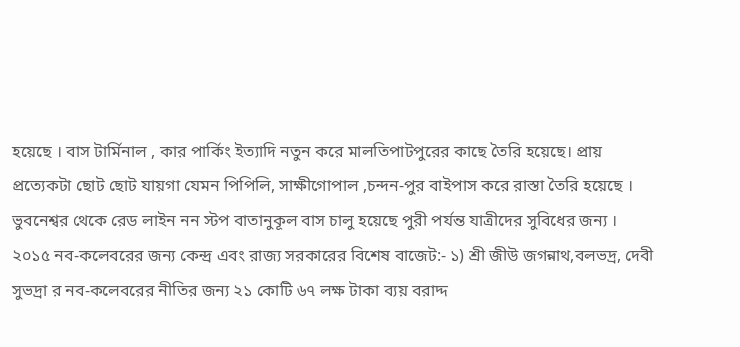হয়েছে । বাস টার্মিনাল , কার পার্কিং ইত্যাদি নতুন করে মালতিপাটপুরের কাছে তৈরি হয়েছে। প্রায় প্রত্যেকটা ছোট ছোট যায়গা যেমন পিপিলি, সাক্ষীগোপাল ,চন্দন-পুর বাইপাস করে রাস্তা তৈরি হয়েছে । ভুবনেশ্বর থেকে রেড লাইন নন স্টপ বাতানুকূল বাস চালু হয়েছে পুরী পর্যন্ত যাত্রীদের সুবিধের জন্য ।
২০১৫ নব-কলেবরের জন্য কেন্দ্র এবং রাজ্য সরকারের বিশেষ বাজেট:- ১) শ্রী জীউ জগন্নাথ,বলভদ্র, দেবী সুভদ্রা র নব-কলেবরের নীতির জন্য ২১ কোটি ৬৭ লক্ষ টাকা ব্যয় বরাদ্দ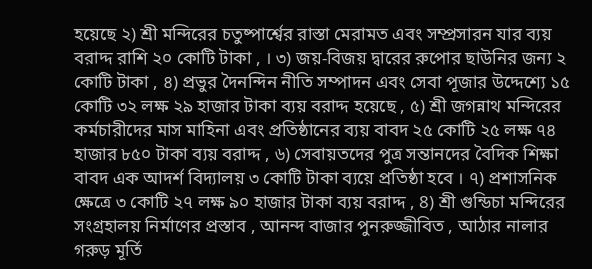হয়েছে ২) শ্রী মন্দিরের চতুষ্পার্শ্বের রাস্তা মেরামত এবং সম্প্রসারন যার ব্যয় বরাদ্দ রাশি ২০ কোটি টাকা , । ৩) জয়-বিজয় দ্বারের রুপোর ছাউনির জন্য ২ কোটি টাকা , ৪) প্রভুর দৈনন্দিন নীতি সম্পাদন এবং সেবা পূজার উদ্দেশ্যে ১৫ কোটি ৩২ লক্ষ ২৯ হাজার টাকা ব্যয় বরাদ্দ হয়েছে , ৫) শ্রী জগন্নাথ মন্দিরের কর্মচারীদের মাস মাহিনা এবং প্রতিষ্ঠানের ব্যয় বাবদ ২৫ কোটি ২৫ লক্ষ ৭৪ হাজার ৮৫০ টাকা ব্যয় বরাদ্দ , ৬) সেবায়তদের পুত্র সন্তানদের বৈদিক শিক্ষা বাবদ এক আদর্শ বিদ্যালয় ৩ কোটি টাকা ব্যয়ে প্রতিষ্ঠা হবে । ৭) প্রশাসনিক ক্ষেত্রে ৩ কোটি ২৭ লক্ষ ৯০ হাজার টাকা ব্যয় বরাদ্দ , 8) শ্রী গুন্ডিচা মন্দিরের সংগ্রহালয় নির্মাণের প্রস্তাব , আনন্দ বাজার পুনরুজ্জীবিত , আঠার নালার গরুড় মূর্তি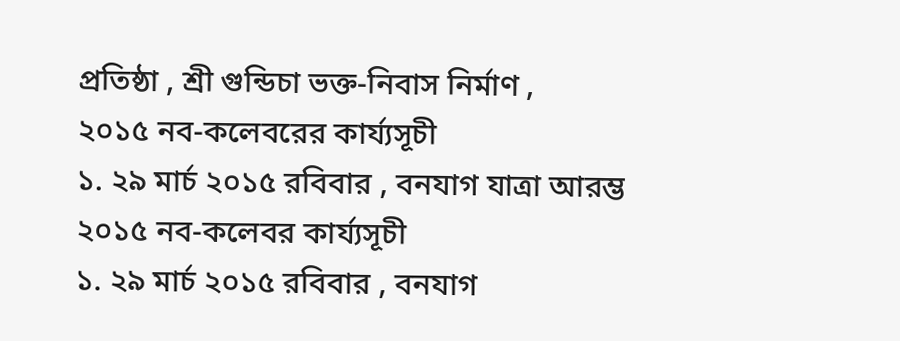প্রতিষ্ঠা , শ্রী গুন্ডিচা ভক্ত-নিবাস নির্মাণ ,
২০১৫ নব-কলেবরের কার্য্যসূচী
১. ২৯ মার্চ ২০১৫ রবিবার , বনযাগ যাত্রা আরম্ভ ২০১৫ নব-কলেবর কার্য্যসূচী
১. ২৯ মার্চ ২০১৫ রবিবার , বনযাগ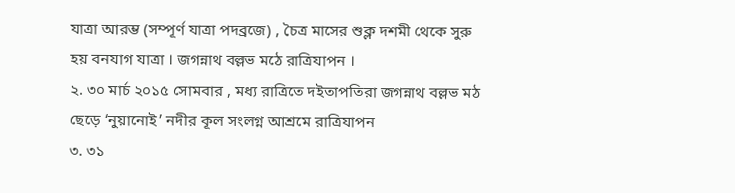যাত্রা আরম্ভ (সম্পূর্ণ যাত্রা পদব্রজে) , চৈত্র মাসের শুক্ল দশমী থেকে সুরু হয় বনযাগ যাত্রা । জগন্নাথ বল্লভ মঠে রাত্রিযাপন ।
২. ৩০ মার্চ ২০১৫ সোমবার , মধ্য রাত্রিতে দইতাপতিরা জগন্নাথ বল্লভ মঠ ছেড়ে ‘নুয়ানোই’ নদীর কূল সংলগ্ন আশ্রমে রাত্রিযাপন
৩. ৩১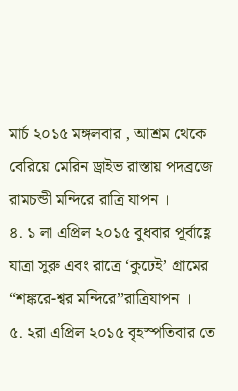মার্চ ২০১৫ মঙ্গলবার , আশ্রম থেকে বেরিয়ে মেরিন ড্রাইভ রাস্তায় পদব্রজে রামচন্ডী মন্দিরে রাত্রি যাপন ।
৪. ১ লা এপ্রিল ২০১৫ বুধবার পূর্বাহ্ণে যাত্রা সুরু এবং রাত্রে ‘কুঢেই’ গ্রামের “শঙ্করে-শ্বর মন্দিরে”রাত্রিযাপন ।
৫. ২রা এপ্রিল ২০১৫ বৃহস্পতিবার তে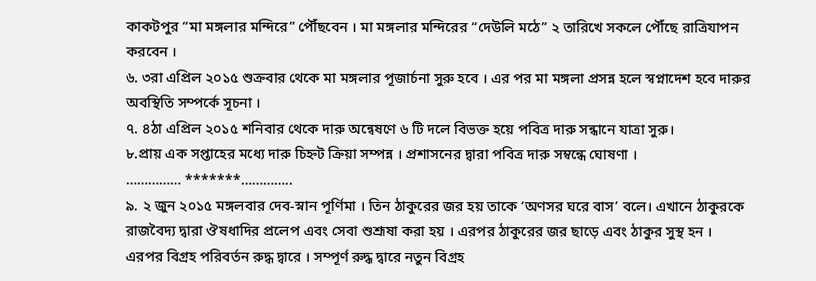কাকটপুর “মা মঙ্গলার মন্দিরে” পৌঁছবেন । মা মঙ্গলার মন্দিরের “দেউলি মঠে” ২ তারিখে সকলে পৌঁছে রাত্রিযাপন করবেন ।
৬. ৩রা এপ্রিল ২০১৫ শুক্রবার থেকে মা মঙ্গলার পূজার্চনা সুরু হবে । এর পর মা মঙ্গলা প্রসন্ন হলে স্বপ্নাদেশ হবে দারুর অবস্থিতি সম্পর্কে সূচনা ।
৭. ৪ঠা এপ্রিল ২০১৫ শনিবার থেকে দারু অন্বেষণে ৬ টি দলে বিভক্ত হয়ে পবিত্র দারু সন্ধানে যাত্রা সুরু।
৮.প্রায় এক সপ্তাহের মধ্যে দারু চিহ্নট ক্রিয়া সম্পন্ন । প্রশাসনের দ্বারা পবিত্র দারু সম্বন্ধে ঘোষণা ।
…………… *******…………..
৯. ২ জুন ২০১৫ মঙ্গলবার দেব-স্নান পূর্ণিমা । তিন ঠাকুরের জর হয় তাকে ‘অণসর ঘরে বাস’ বলে। এখানে ঠাকুরকে রাজবৈদ্য দ্বারা ঔষধাদির প্রলেপ এবং সেবা শুশ্রূষা করা হয় । এরপর ঠাকুরের জর ছাড়ে এবং ঠাকুর সুস্থ হন ।
এরপর বিগ্রহ পরিবর্তন রুদ্ধ দ্বারে । সম্পূর্ণ রুদ্ধ দ্বারে নতুন বিগ্রহ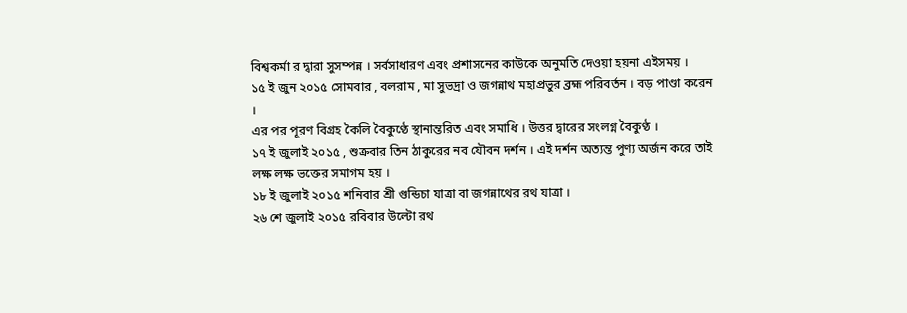বিশ্বকর্মা র দ্বারা সুসম্পন্ন । সর্বসাধারণ এবং প্রশাসনের কাউকে অনুমতি দেওয়া হয়না এইসময় ।
১৫ ই জুন ২০১৫ সোমবার , বলরাম , মা সুভদ্রা ও জগন্নাথ মহাপ্রভুর ব্রহ্ম পরিবর্তন । বড় পাণ্ডা করেন ।
এর পর পূরণ বিগ্রহ কৈলি বৈকুণ্ঠে স্থানান্তরিত এবং সমাধি । উত্তর দ্বারের সংলগ্ন বৈকুণ্ঠ ।
১৭ ই জুলাই ২০১৫ , শুক্রবার তিন ঠাকুরের নব যৌবন দর্শন । এই দর্শন অত্যন্ত পুণ্য অর্জন করে তাই লক্ষ লক্ষ ভক্তের সমাগম হয় ।
১৮ ই জুলাই ২০১৫ শনিবার শ্রী গুন্ডিচা যাত্রা বা জগন্নাথের রথ যাত্রা ।
২৬ শে জুলাই ২০১৫ রবিবার উল্টো রথ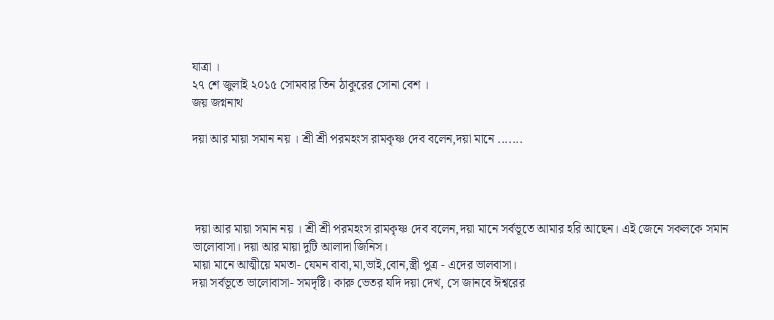যাত্রা ।
২৭ শে জুলাই ২০১৫ সোমবার তিন ঠাকুরের সোনা বেশ ।
জয় জগ্ননাথ

দয়া আর মায়া সমান নয় । শ্রী শ্রী পরমহংস রামকৃষ্ণ দেব বলেন,দয়া মানে .......




 দয়া আর মায়া সমান নয় । শ্রী শ্রী পরমহংস রামকৃষ্ণ দেব বলেন,দয়া মানে সর্বভূতে আমার হরি আছেন। এই জেনে সকলকে সমান ভালোবাসা। দয়া আর মায়া দুটি আলাদা জিনিস।
মায়া মানে আত্মীয়ে মমতা- যেমন বাবা,মা,ভাই,বোন,স্ত্রী পুত্র - এদের ভালবাসা।
দয়া সর্বভূতে ভালোবাসা- সমদৃষ্টি। কারু ভেতর যদি দয়া দেখ, সে জানবে ঈশ্বরের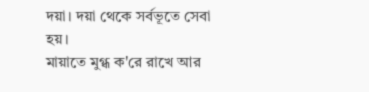দয়া। দয়া থেকে সর্বভূতে সেবা হয়।
মায়াতে মুগ্ধ ক'রে রাখে আর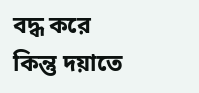বদ্ধ করে কিন্তু দয়াতে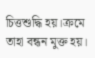চিত্তশুদ্ধি হয়।ক্রমে তাহা বন্ধন মুক্ত হয়।